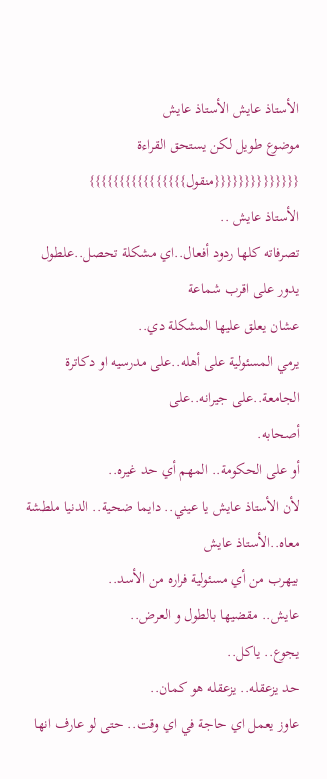الأستاذ عايش الأستاذ عايش
موضوع طويل لكن يستحق القراءة {{{{{{{{{{{{{{منقول}}}}}}}}}}}}}}}}
الأستاذ عايش ..
تصرفاته كلها ردود أفعال..اي مشكلة تحصل..علطول يدور على اقرب شماعة
عشان يعلق عليها المشكلة دي..
يرمي المسئولية على أهله..على مدرسيه او دكاترة الجامعة..على جيرانه..على
أصحابه.
أو على الحكومة.. المهم أي حد غيره..
لأن الأستاذ عايش يا عيني.. دايما ضحية.. الدنيا ملطشة معاه..الأستاذ عايش
بيهرب من أي مسئولية فراره من الأسد..
عايش.. مقضيها بالطول و العرض..
يجوع.. ياكل..
حد يزعقله.. يزعقله هو كمان..
عاوز يعمل اي حاجة في اي وقت.. حتى لو عارف انها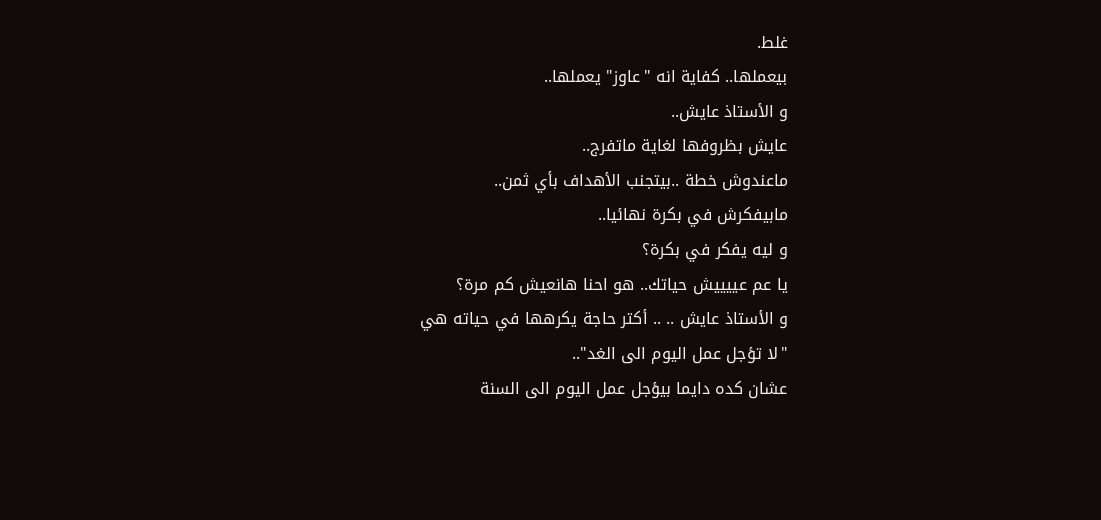غلط.
بيعملها.. كفاية انه "عاوز" يعملها..
و الأستاذ عايش..
عايش بظروفها لغاية ماتفرج..
ماعندوش خطة ..بيتجنب الأهداف بأي ثمن..
مابيفكرش في بكرة نهائيا..
و ليه يفكر في بكرة؟
يا عم عييييش حياتك.. هو احنا هانعيش كم مرة؟
و الأستاذ عايش .. .. أكتر حاجة يكرهها في حياته هي
"لا تؤجل عمل اليوم الى الغد"..
عشان كده دايما بيؤجل عمل اليوم الى السنة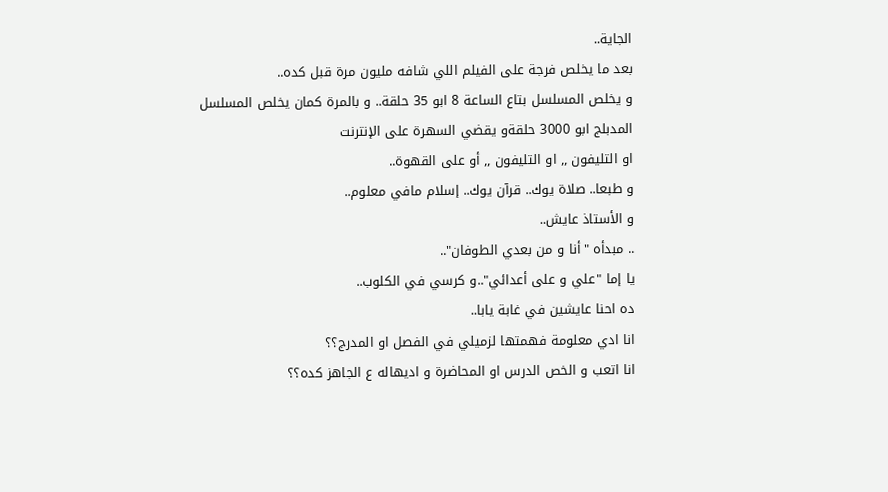الجاية..
بعد ما يخلص فرجة على الفيلم اللي شافه مليون مرة قبل كده..
و يخلص المسلسل بتاع الساعة 8 ابو 35 حلقة.. و بالمرة كمان يخلص المسلسل
المدبلج ابو 3000 حلقةو يقضي السهرة على الإنترنت
او التليفون ,, او التليفون ,, أو على القهوة..
و طبعا.. صلاة يوك.. قرآن يوك.. إسلام مافي معلوم..
و الأستاذ عايش..
.. مبدأه "أنا و من بعدي الطوفان"..
يا إما "علي و على أعدائي"..و كرسي في الكلوب..
ده احنا عايشين في غابة يابا..
انا ادي معلومة فهمتها لزميلي في الفصل او المدرج؟؟
انا اتعب و الخص الدرس او المحاضرة و اديهاله ع الجاهز كده؟؟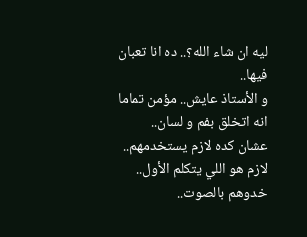ليه ان شاء الله؟.. ده انا تعبان فيها..
و الأستاذ عايش.. مؤمن تماما انه اتخلق بفم و لسان..
عشان كده لازم يستخدمهم.. لازم هو اللي يتكلم الأول.. خدوهم بالصوت..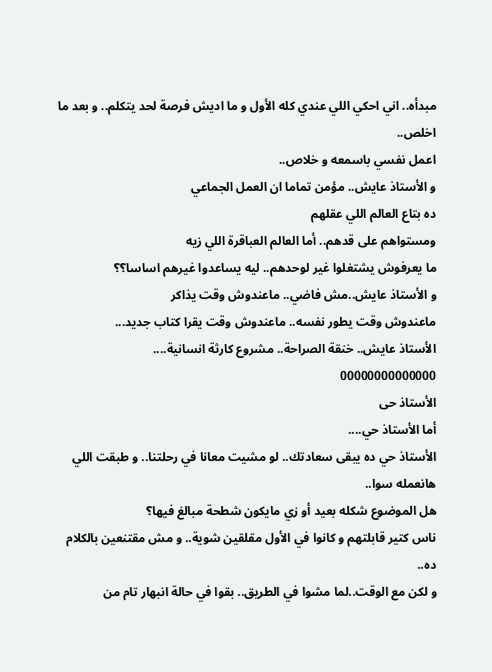مبدأه.. اني احكي اللي عندي كله الأول و ما اديش فرصة لحد يتكلم.. و بعد ما
اخلص..
اعمل نفسي باسمعه و خلاص..
و الأستاذ عايش.. مؤمن تماما ان العمل الجماعي
ده بتاع العالم اللي عقلهم
ومستواهم على قدهم.. أما العالم العباقرة اللي زيه
ما يعرفوش يشتغلوا غير لوحدهم.. ليه يساعدوا غيرهم اساسا؟؟
و الأستاذ عايش..مش فاضي.. ماعندوش وقت يذاكر
ماعندوش وقت يطور نفسه.. ماعندوش وقت يقرا كتاب جديد...
الأستاذ عايش.. خنقة الصراحة.. مشروع كارثة انسانية....
00000000000000
الأستاذ حى
أما الأستاذ حي....
الأستاذ حي ده يبقى سعادتك.. لو مشيت معانا في رحلتنا.. و طبقت اللي
هانعمله سوا..
هل الموضوع شكله بعيد أو زي مايكون شطحة مبالغ فيها؟
ناس كتير قابلتهم و كانوا في الأول مقلقين شوية.. و مش مقتنعين بالكلام ده..
و لكن مع الوقت..لما مشوا في الطريق.. بقوا في حالة انبهار تام من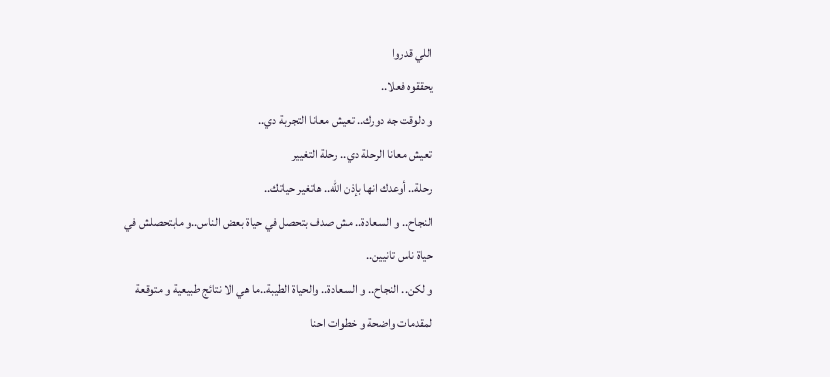اللي قدروا
يحققوه فعلا..
و دلوقت جه دورك.. تعيش معانا التجربة دي..
تعيش معانا الرحلة دي.. رحلة التغيير
رحلة.. أوعدك انها بإذن الله.. هاتغير حياتك..
النجاح.. و السعادة.. مش صدف بتحصل في حياة بعض الناس..و مابتحصلش في
حياة ناس تانيين..
و لكن.. النجاح.. و السعادة.. والحياة الطيبة..ما هي الا نتائج طبيعية و متوقعة
لمقدمات واضحة و خطوات احنا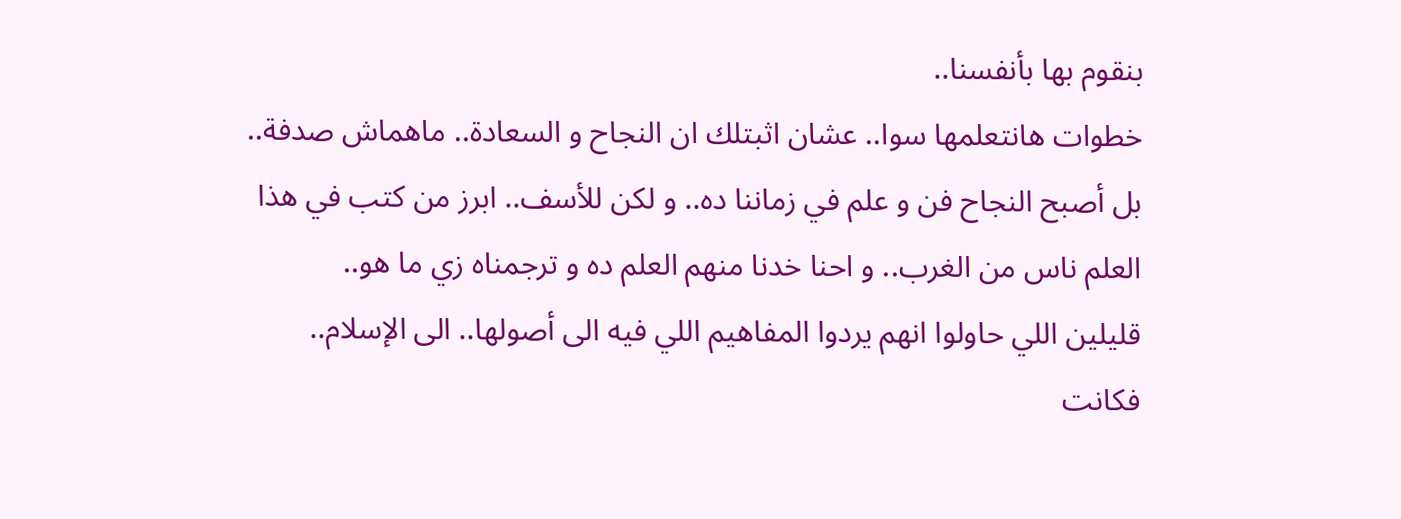بنقوم بها بأنفسنا..
خطوات هانتعلمها سوا.. عشان اثبتلك ان النجاح و السعادة.. ماهماش صدفة..
بل أصبح النجاح فن و علم في زماننا ده.. و لكن للأسف.. ابرز من كتب في هذا
العلم ناس من الغرب.. و احنا خدنا منهم العلم ده و ترجمناه زي ما هو..
قليلين اللي حاولوا انهم يردوا المفاهيم اللي فيه الى أصولها.. الى الإسلام..
فكانت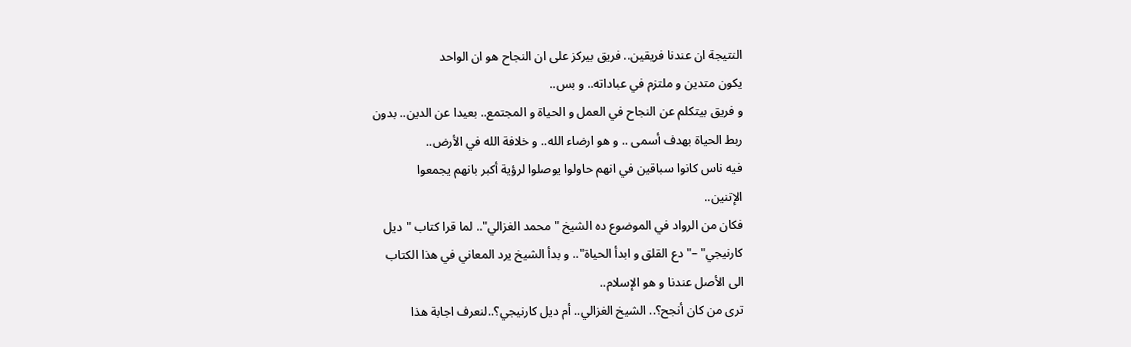النتيجة ان عندنا فريقين.. فريق بيركز على ان النجاح هو ان الواحد
يكون متدين و ملتزم في عباداته.. و بس..
و فريق بيتكلم عن النجاح في العمل و الحياة و المجتمع.. بعيدا عن الدين.. بدون
ربط الحياة بهدف أسمى .. و هو ارضاء الله.. و خلافة الله في الأرض..
فيه ناس كانوا سباقين في انهم حاولوا يوصلوا لرؤية أكبر بانهم يجمعوا
الإتنين..
فكان من الرواد في الموضوع ده الشيخ "محمد الغزالي".. لما قرا كتاب "ديل
كارنيجي" –"دع القلق و ابدأ الحياة".. و بدأ الشيخ يرد المعاني في هذا الكتاب
الى الأصل عندنا و هو الإسلام..
ترى من كان أنجح؟.. الشيخ الغزالي.. أم ديل كارنيجي؟..لنعرف اجابة هذا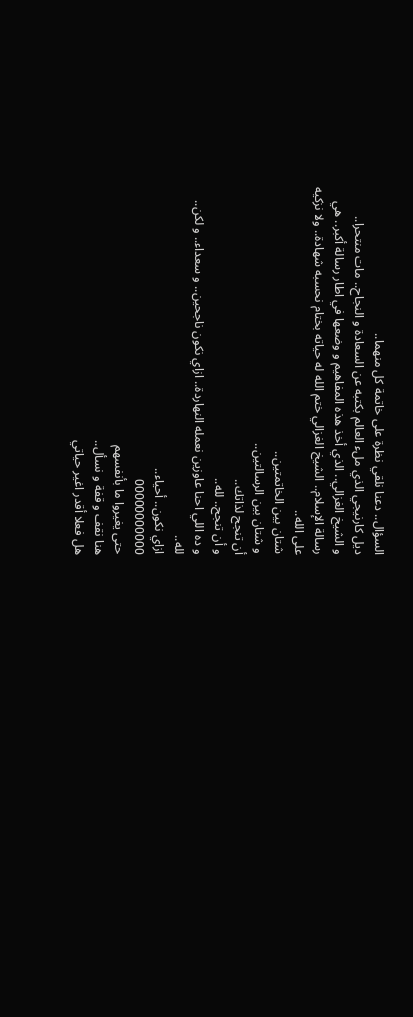السؤال.. دعنا نلقي نظرة على خاتمة كل منهما..
ديل كارنيجي الذي ملء العالم بكتبه عن السعادة و النجاح.. مات منتحرا..
و الشيخ الغزالي.. الذي أخذ هذه المفاهيم و وضعها في اطار رسالة أكبر.. هي
رسالة الإسلام.. الشيخ الغزالي ختم الله له حياته بختام نحسبه شهادة.. ولا نزكيه
على الله..
شتان بين الخاتمتين..
و شتان بين الرسالتين..
أن تنجح لذاتك..
و أن تنجح.. لله..
و ده اللي احنا عاوزين نعمله النهاردة.. ازاي نكون ناجحين.. و سعداء.. و لكن..
لله..
ازاي نكون.. أحياء..
00000000000
حتى يغيروا ما بأنفسهم
هنا نقف و قفة و نسأل..
هل فعلا أقدر اغير حياتي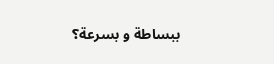ببساطة و بسرعة؟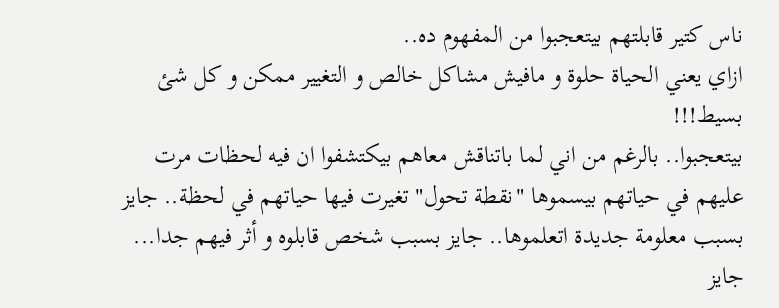ناس كتير قابلتهم بيتعجبوا من المفهوم ده..
ازاي يعني الحياة حلوة و مافيش مشاكل خالص و التغيير ممكن و كل شئ
بسيط!!!
بيتعجبوا.. بالرغم من اني لما باتناقش معاهم بيكتشفوا ان فيه لحظات مرت
عليهم في حياتهم بيسموها "نقطة تحول" تغيرت فيها حياتهم في لحظة.. جايز
بسبب معلومة جديدة اتعلموها.. جايز بسبب شخص قابلوه و أثر فيهم جدا...
جايز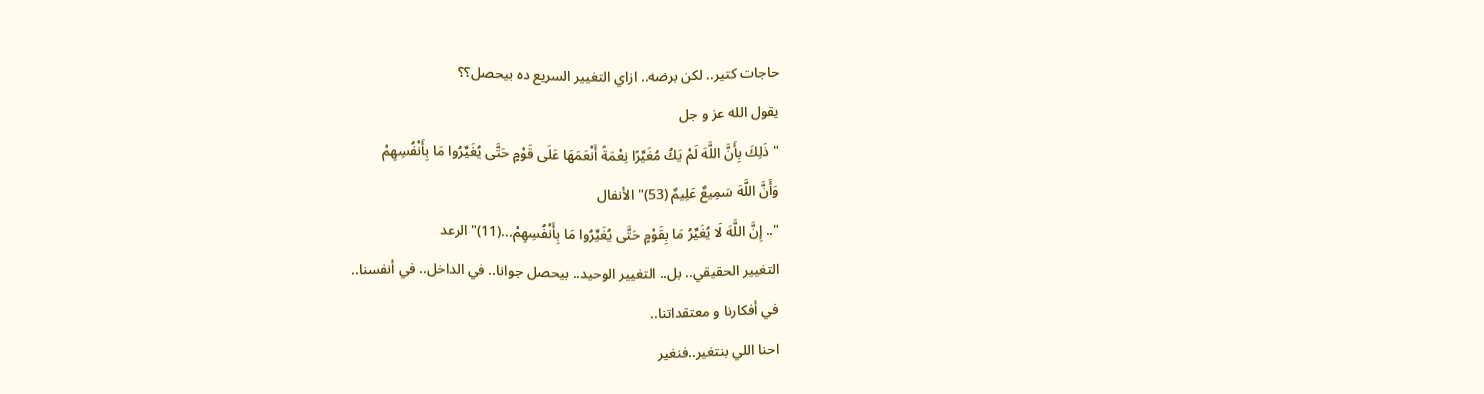حاجات كتير.. لكن برضه.. ازاي التغيير السريع ده بيحصل؟؟
يقول الله عز و جل
" ذَلِكَ بِأَنَّ اللَّهَ لَمْ يَكُ مُغَيِّرًا نِعْمَةً أَنْعَمَهَا عَلَى قَوْمٍ حَتَّى يُغَيِّرُوا مَا بِأَنْفُسِهِمْ
وَأَنَّ اللَّهَ سَمِيعٌ عَلِيمٌ (53)" الأنفال
".. إِنَّ اللَّهَ لَا يُغَيِّرُ مَا بِقَوْمٍ حَتَّى يُغَيِّرُوا مَا بِأَنْفُسِهِمْ...(11)" الرعد
التغيير الحقيقي.. بل.. التغيير الوحيد.. بيحصل جوانا.. في الداخل.. في أنفسنا..
في أفكارنا و معتقداتنا..
احنا اللي بنتغير..فنغير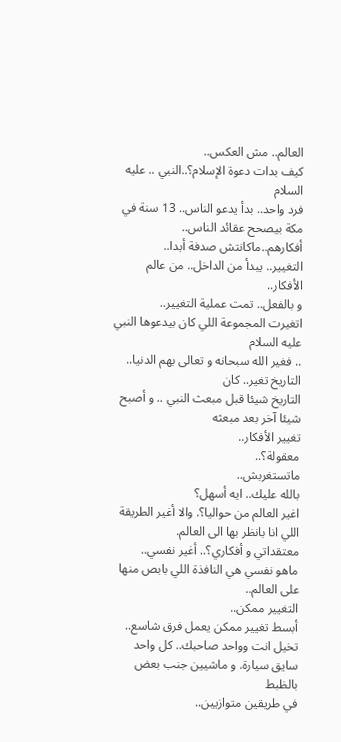العالم.. مش العكس..
كيف بدات دعوة الإسلام؟..النبي .. عليه السلام
فرد واحد.. بدأ يدعو الناس.. 13 سنة في مكة بيصحح عقائد الناس..
أفكارهم..ماكانتش صدفة أبدا..
التغيير.. يبدأ من الداخل.. من عالم الأفكار..
و بالفعل.. تمت عملية التغيير..
اتغيرت المجموعة اللي كان بيدعوها النبي عليه السلام
.. فغير الله سبحانه و تعالى بهم الدنيا.. التاريخ تغير.. كان
التاريخ شيئا قبل مبعث النبي .. و أصبح شيئا آخر بعد مبعثه
تغيير الأفكار..
معقولة؟..
ماتستغربش..
بالله عليك.. ايه أسهل؟
اغير العالم من حواليا؟. والا أغير الطريقة اللي انا بانظر بها الى العالم.
معتقداتي و أفكاري؟.. أغير نفسي..
ماهو نفسي هي النافذة اللي بابص منها على العالم..
التغيير ممكن..
أبسط تغيير ممكن يعمل فرق شاسع..
تخيل انت وواحد صاحبك.. كل واحد سايق سيارة. و ماشيين جنب بعض بالظبط
في طريقين متوازيين..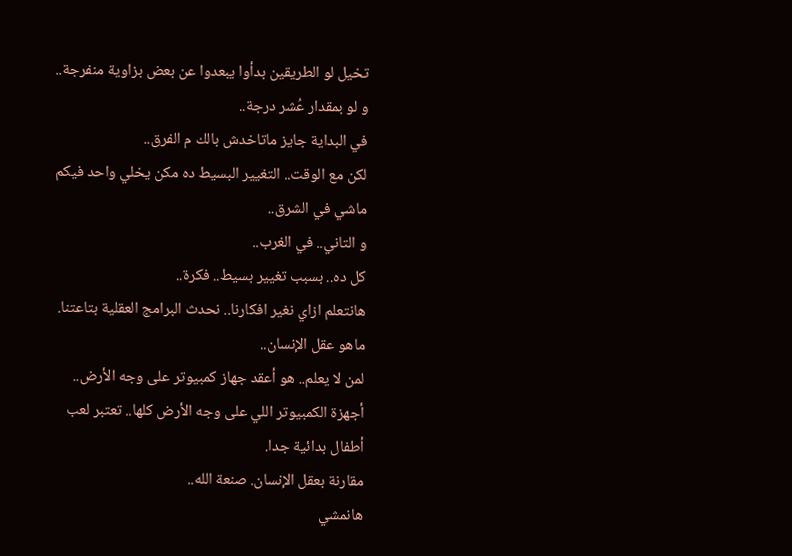تخيل لو الطريقين بدأوا يبعدوا عن بعض بزاوية منفرجة.. و لو بمقدار عُشر درجة..
في البداية جايز ماتاخدش بالك م الفرق..
لكن مع الوقت.. التغيير البسيط ده مكن يخلي واحد فيكم ماشي في الشرق..
و التاني.. في الغرب..
كل ده.. بسبب تغيير بسيط.. فكرة..
هانتعلم ازاي نغير افكارنا.. نحدث البرامج العقلية بتاعتنا. ماهو عقل الإنسان..
لمن لا يعلم.. هو أعقد جهاز كمبيوتر على وجه الأرض..
أجهزة الكمبيوتر اللي على وجه الأرض كلها.. تعتبر لعب أطفال بدائية جدا.
مقارنة بعقل الإنسان. صنعة الله..
هانمشي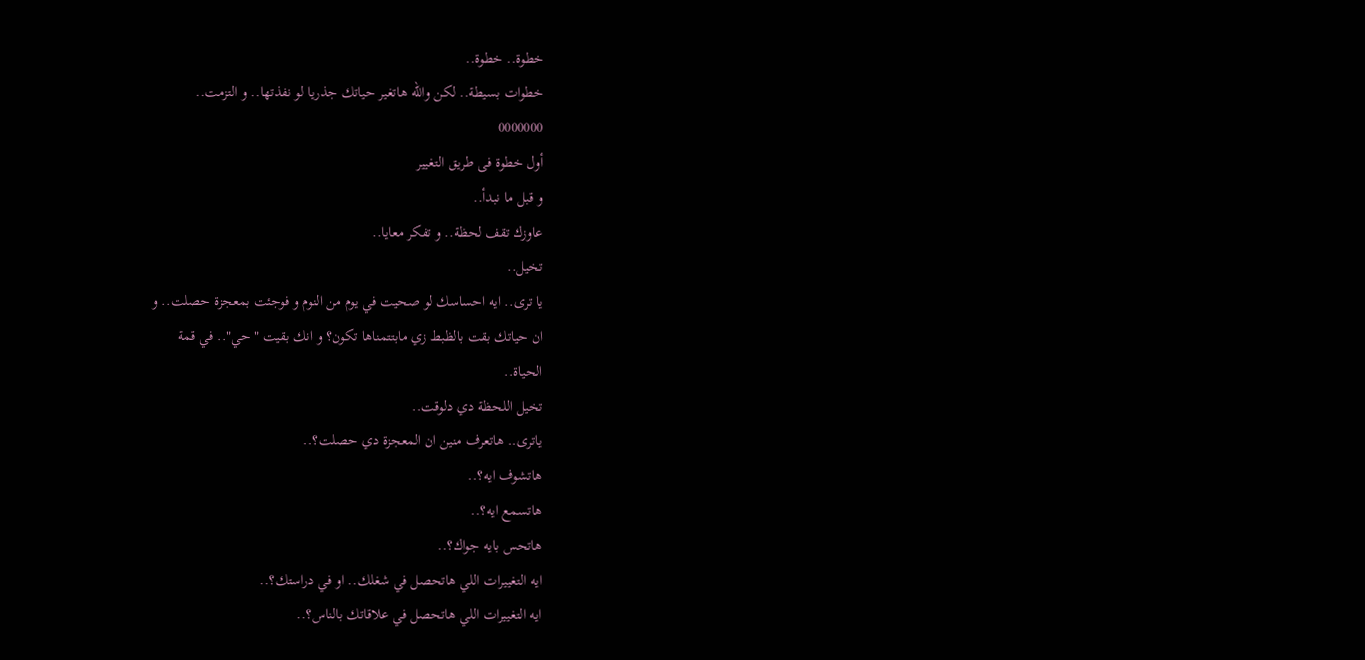خطوة.. خطوة..
خطوات بسيطة.. لكن والله هاتغير حياتك جذريا لو نفذتها.. و التزمت..
0000000
أول خطوة فى طريق التغيير
و قبل ما نبدأ..
عاوزك تقف لحظة.. و تفكر معايا..
تخيل..
يا ترى.. ايه احساسك لو صحيت في يوم من النوم و فوجئت بمعجزة حصلت.. و
ان حياتك بقت بالظبط زي مابتتمناها تكون؟ و انك بقيت "حي".. في قمة
الحياة..
تخيل اللحظة دي دلوقت..
ياترى.. هاتعرف منين ان المعجزة دي حصلت؟..
هاتشوف ايه؟..
هاتسمع ايه؟..
هاتحس بايه جواك؟..
ايه التغييرات اللي هاتحصل في شغلك.. او في دراستك؟..
ايه التغييرات اللي هاتحصل في علاقاتك بالناس؟..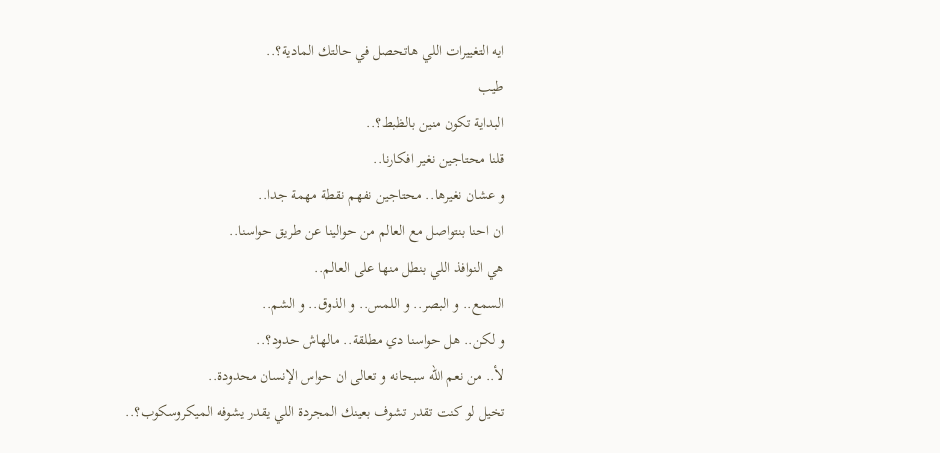ايه التغييرات اللي هاتحصل في حالتك المادية؟..
طيب
البداية تكون منين بالظبط؟..
قلنا محتاجين نغير افكارنا..
و عشان نغيرها.. محتاجين نفهم نقطة مهمة جدا..
ان احنا بنتواصل مع العالم من حوالينا عن طريق حواسنا..
هي النوافذ اللي بنطل منها على العالم..
السمع.. و البصر.. و اللمس.. و الذوق.. و الشم..
و لكن.. هل حواسنا دي مطلقة.. مالهاش حدود؟..
لأ.. من نعم الله سبحانه و تعالى ان حواس الإنسان محدودة..
تخيل لو كنت تقدر تشوف بعينك المجردة اللي يقدر يشوفه الميكروسكوب؟..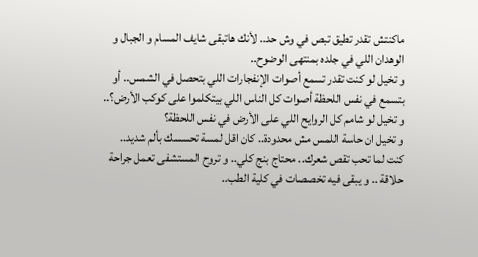ماكنتش تقدر تطيق تبص في وش حد.. لأنك هاتبقى شايف المسام و الجبال و
الوهدان اللي في جلده بمنتهى الوضوح..
و تخيل لو كنت تقدر تسمع أصوات الإنفجارات اللي بتحصل في الشمس.. أو
بتسمع في نفس اللحظة أصوات كل الناس اللي بيتكلموا على كوكب الأرض؟..
و تخيل لو شامم كل الروايح اللي على الأرض في نفس اللحظة؟
و تخيل ان حاسة اللمس مش محدودة.. كان اقل لمسة تحسسك بألم شديد..
كنت لما تحب تقص شعرك.. محتاج بنج كلي.. و تروح المستشفى تعمل جراحة
حلاقة .. و يبقى فيه تخصصات في كلية الطب..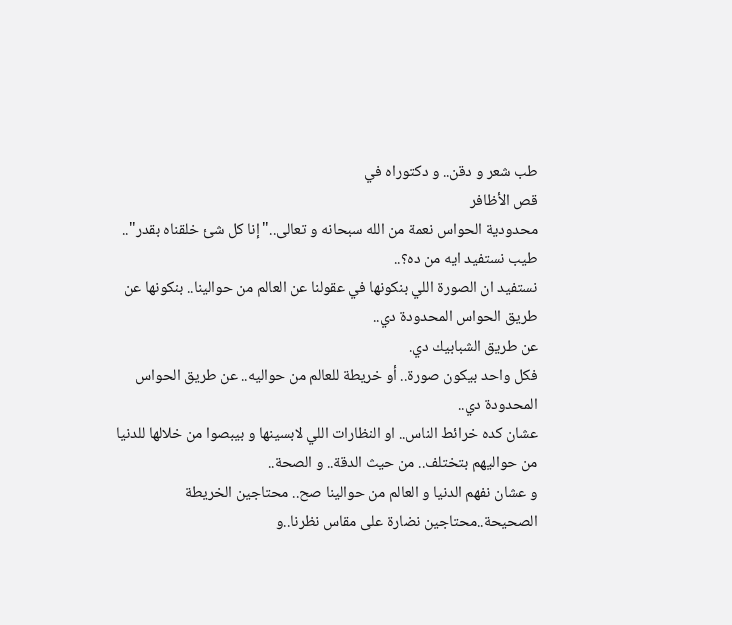طب شعر و دقن.. و دكتوراه في
قص الأظافر
محدودية الحواس نعمة من الله سبحانه و تعالى.."إنا كل شئ خلقناه بقدر"..
طيب نستفيد ايه من ده؟..
نستفيد ان الصورة اللي بنكونها في عقولنا عن العالم من حوالينا.. بنكونها عن
طريق الحواس المحدودة دي..
عن طريق الشبابيك دي.
فكل واحد بيكون صورة.. أو خريطة للعالم من حواليه.. عن طريق الحواس
المحدودة دي..
عشان كده خرائط الناس.. او النظارات اللي لابسينها و بيبصوا من خلالها للدنيا
من حواليهم بتختلف.. من حيث الدقة.. و الصحة..
و عشان نفهم الدنيا و العالم من حوالينا صح.. محتاجين الخريطة
الصحيحة..محتاجين نضارة على مقاس نظرنا..و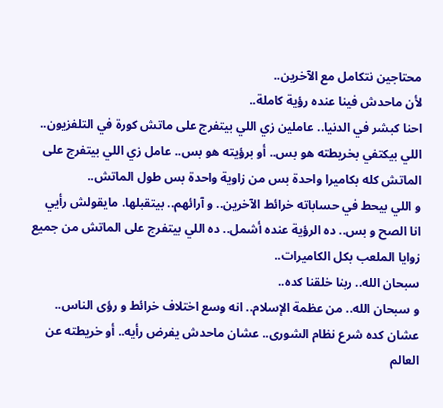محتاجين نتكامل مع الآخرين..
لأن ماحدش فينا عنده رؤية كاملة..
احنا كبشر في الدنيا.. عاملين زي اللي بيتفرج على ماتش كورة في التلفزيون..
اللي بيكتفي بخريطته هو بس.. أو برؤيته هو بس.. عامل زي اللي بيتفرج على
الماتش كله بكاميرا واحدة بس من زاوية واحدة بس طول الماتش..
و اللي بيحط في حساباته خرائط الآخرين.. و آرائهم.. بيتقبلها. مايقولش رأيي
انا الصح و بس.. ده الرؤية عنده أشمل.. ده اللي بيتفرج على الماتش من جميع
زوايا الملعب بكل الكاميرات..
سبحان الله.. ربنا خلقنا كده..
و سبحان الله.. من عظمة الإسلام.. انه وسع اختلاف خرائط و رؤى الناس..
عشان كده شرع نظام الشورى.. عشان ماحدش يفرض رأيه.. أو خريطته عن
العالم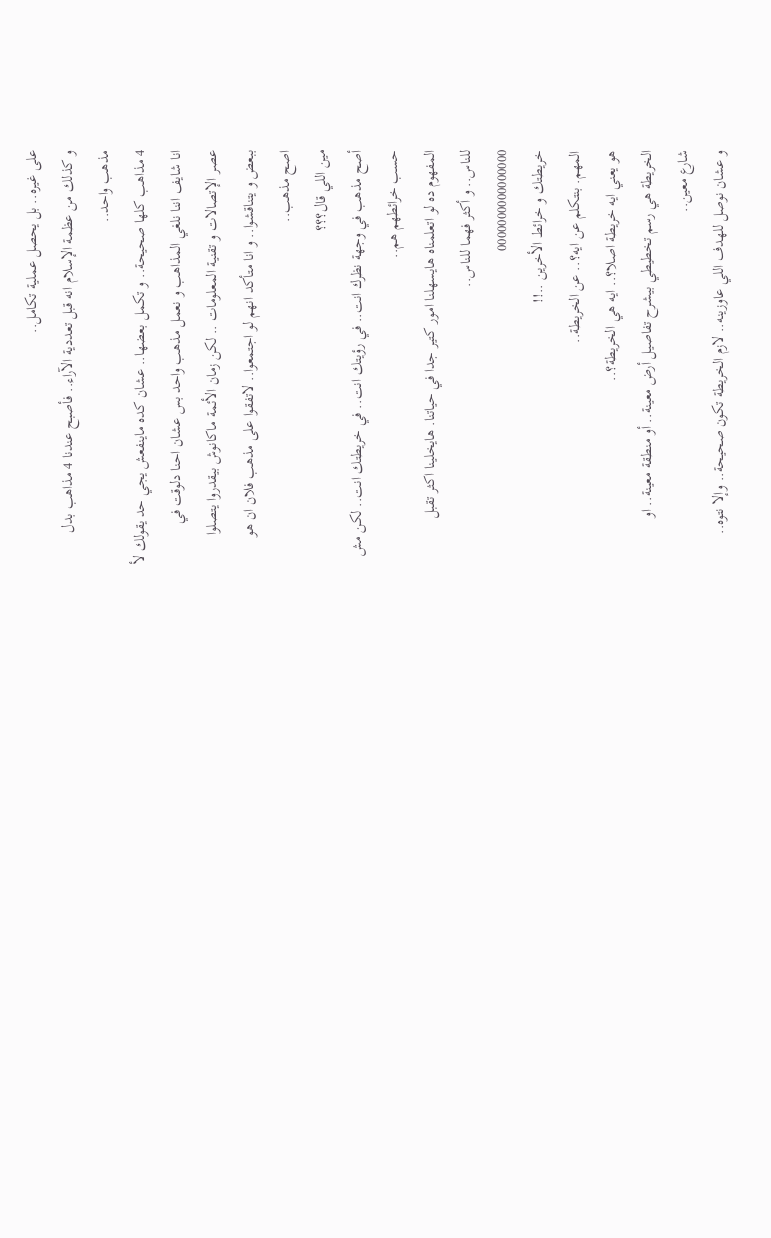على غيره.. بل يحصل عملية تكامل..
و كذلك من عظمة الإسلام انه قبل تعددية الآراء.. فأصبح عندنا 4 مذاهب بدل
مذهب واحد..
4 مذاهب كلها صحيحة.. و تكمل بعضها.. عشان كده ماينفعش يجي حد يقولك لأ
انا شايف اننا نلغي المذاهب و نعمل مذهب واحد بس عشان احنا دلوقت في
عصر الإتصالات و تقنية المعلومات .. لكن زمان الأئمة ماكانوش بيقدروا يتصلوا
ببعض و يتناقشوا.. و انا متأكد انهم لو اجتمعوا.. لاتفقوا على مذهب فلان ان هو
اصح مذهب..
مين اللي قال؟؟؟
أصح مذهب في وجهة نظرك انت.. في رؤيتك انت.. في خريطتك انت.. لكن مش
حسب خرائطهم هم..
المفهوم ده لو اتعلمناه هايسهلنا امور كتير جدا في حياتنا. هايخلينا اكثر تقبل
للناس.. و أكثر فهما للناس..
0000000000000000
خريطتك و خرائط الأخرين ..!!
المهم. بنتكلم عن ايه؟.. عن الخريطة..
هو يعني ايه خريطة اصلا؟.. ايه هي الخريطة؟..
الخريطة هي رسم تخطيطي بيشرح تفاصيل أرض معينة.. أو منطقة معينة.. او
شارع معين..
و عشان نوصل للهدف اللي عاوزينه.. لازم الخريطة تكون صحيحة.. وإلا نتوه..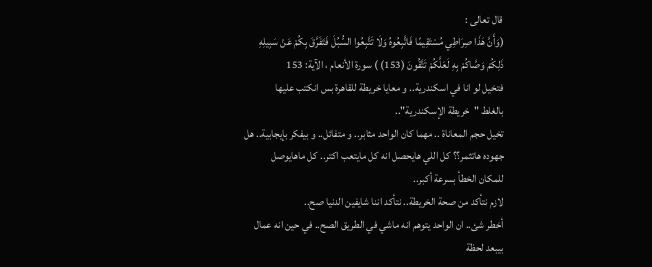قال تعالى :
(وَأَنَّ هَذَا صِرَاطِي مُسْتَقِيمًا فَاتَّبِعُوهُ وَلَا تَتَّبِعُوا السُّبُلَ فَتَفَرَّقَ بِكُمْ عَنْ سَبِيلِهِ
ذَلِكُمْ وَصَّاكُمْ بِهِ لَعَلَّكُمْ تَتَّقُونَ (153) ) سورة الأنعام ، الآية: 153
فتخيل لو انا في اسكندرية.. و معايا خريطة للقاهرة بس انكتب عليها
بالغلط "خريطة الإسكندرية"..
تخيل حجم المعاناة .. مهما كان الواحد مثابر.. و متفائل.. و بيفكر بإيجابية.. هل
جهوده هاتثمر؟؟ كل اللي هايحصل انه كل مايتعب اكتر.. كل ماهايوصل
للمكان الخطأ بسرعة أكبر..
لازم نتأكد من صحة الخريطة.. نتأكد اننا شايفين الدنيا صح..
أخطر شئ.. ان الواحد يتوهم انه ماشي في الطريق الصح.. في حين انه عمال
بيبعد لحظة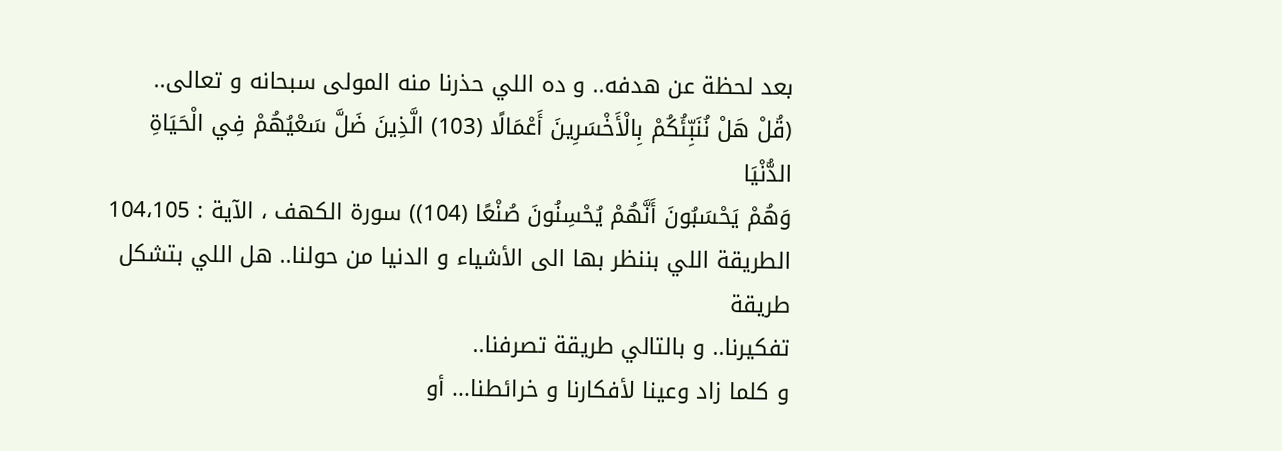بعد لحظة عن هدفه.. و ده اللي حذرنا منه المولى سبحانه و تعالى..
(قُلْ هَلْ نُنَبِّئُكُمْ بِالْأَخْسَرِينَ أَعْمَالًا (103) الَّذِينَ ضَلَّ سَعْيُهُمْ فِي الْحَيَاةِ الدُّنْيَا
وَهُمْ يَحْسَبُونَ أَنَّهُمْ يُحْسِنُونَ صُنْعًا (104)) سورة الكهف ، الآية : 104،105
الطريقة اللي بننظر بها الى الأشياء و الدنيا من حولنا.. هل اللي بتشكل طريقة
تفكيرنا.. و بالتالي طريقة تصرفنا..
و كلما زاد وعينا لأفكارنا و خرائطنا... أو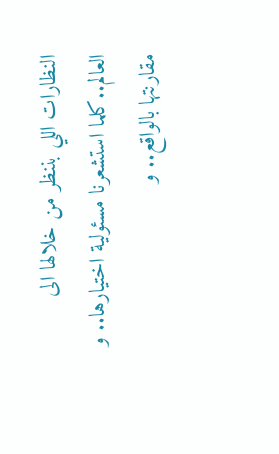النظارات اللي بننظر من خلالها الى
العالم..كلما استشعرنا مسئولية اختيارها.. و مقارنتها بالواقع.. و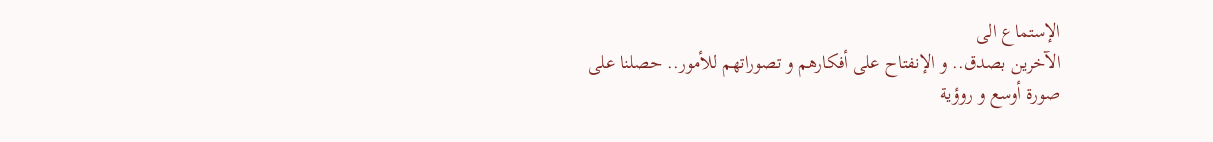الإستماع الى
الآخرين بصدق.. و الإنفتاح على أفكارهم و تصوراتهم للأمور.. حصلنا على
صورة أوسع و روؤية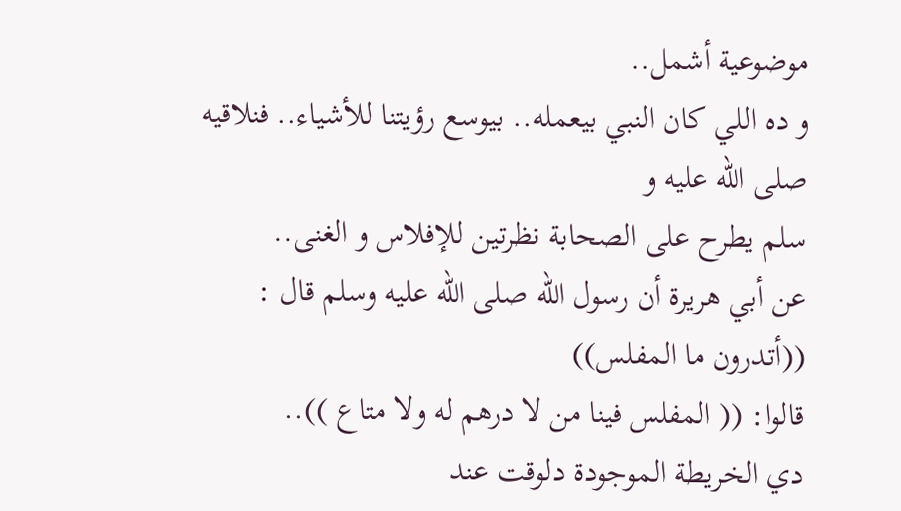موضوعية أشمل..
و ده اللي كان النبي بيعمله.. بيوسع رؤيتنا للأشياء.. فنلاقيه صلى الله عليه و
سلم يطرح على الصحابة نظرتين للإفلاس و الغنى..
عن أبي هريرة أن رسول الله صلى الله عليه وسلم قال :
((أتدرون ما المفلس))
قالوا: (( المفلس فينا من لا درهم له ولا متاع ))..
دي الخريطة الموجودة دلوقت عند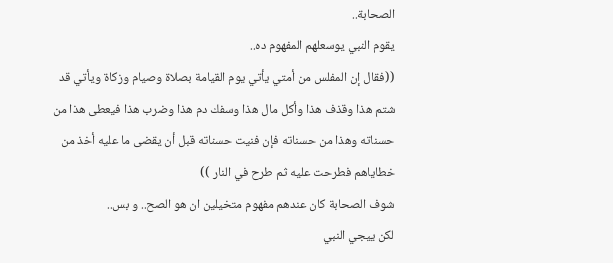الصحابة..
يقوم النبي يوسعلهم المفهوم ده..
((فقال إن المفلس من أمتي يأتي يوم القيامة بصلاة وصيام وزكاة ويأتي قد
شتم هذا وقذف هذا وأكل مال هذا وسفك دم هذا وضرب هذا فيعطى هذا من
حسناته وهذا من حسناته فإن فنيت حسناته قبل أن يقضى ما عليه أخذ من
خطاياهم فطرحت عليه ثم طرح في النار ))
شوف الصحابة كان عندهم مفهوم متخيلين ان هو الصح.. و بس..
لكن ييجي النبي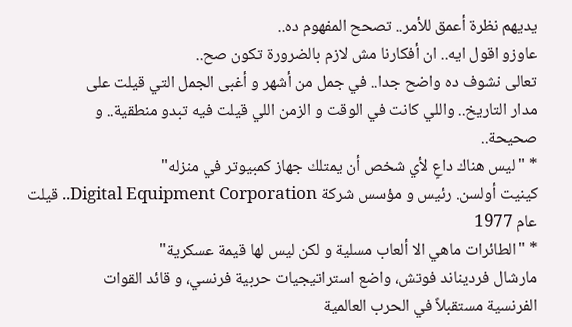يديهم نظرة أعمق للأمر.. تصحح المفهوم ده..
عاوزو اقول ايه.. ان أفكارنا مش لازم بالضرورة تكون صح..
تعالى نشوف ده واضح جدا.. في جمل من أشهر و أغبى الجمل التي قيلت على
مدار التاريخ.. واللي كانت في الوقت و الزمن اللي قيلت فيه تبدو منطقية.. و
صحيحة..
* "ليس هناك داعٍ لأي شخص أن يمتلك جهاز كمبيوتر في منزله"
كينيت أولسن. رئيس و مؤسس شركة Digital Equipment Corporation.. قيلت عام 1977
* "الطائرات ماهي الا ألعاب مسلية و لكن ليس لها قيمة عسكرية"
مارشال فرديناند فوتش، واضع استراتيجيات حربية فرنسي، و قائد القوات
الفرنسية مستقبلاً في الحرب العالمية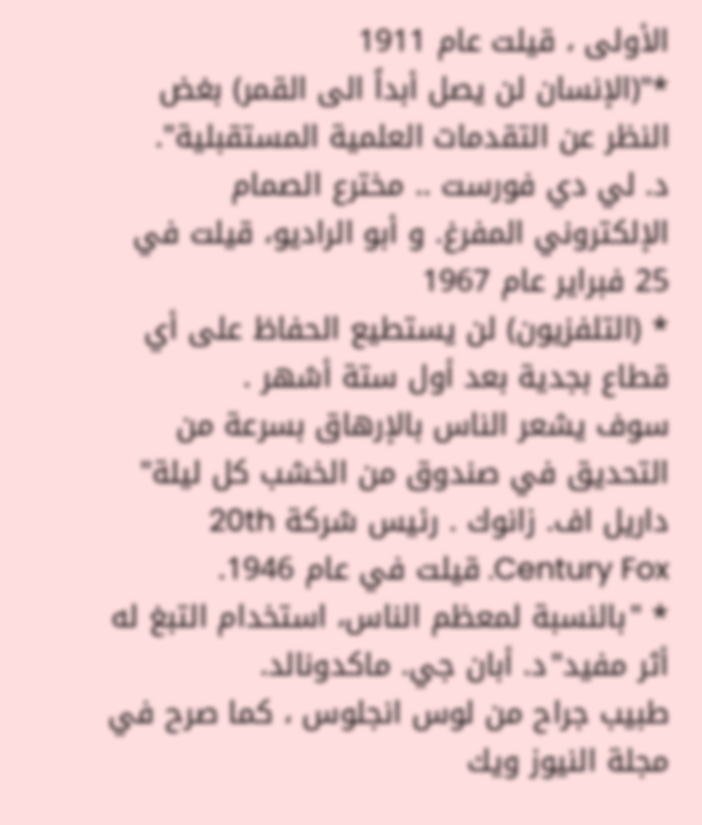الأولى ، قيلت عام 1911
*"(الإنسان لن يصل أبداً الى القمر) بغض النظر عن التقدمات العلمية المستقبلية".
د. لي دي فورست .. مخترع الصمام الإلكتروني المفرغ. و أبو الراديو، قيلت في
25 فبراير عام 1967
* (التلفزيون) لن يستطيع الحفاظ على أي قطاع بجدية بعد أول ستة أشهر .
سوف يشعر الناس بالإرهاق بسرعة من التحديق في صندوق من الخشب كل ليلة"
داريل اف. زانوك . رئيس شركة 20th Century Fox. قيلت في عام 1946.
* "بالنسبة لمعظم الناس، استخدام التبغ له أثر مفيد"د. أبان جي. ماكدونالد.
طبيب جراح من لوس انجلوس ، كما صرح في مجلة النيوز ويك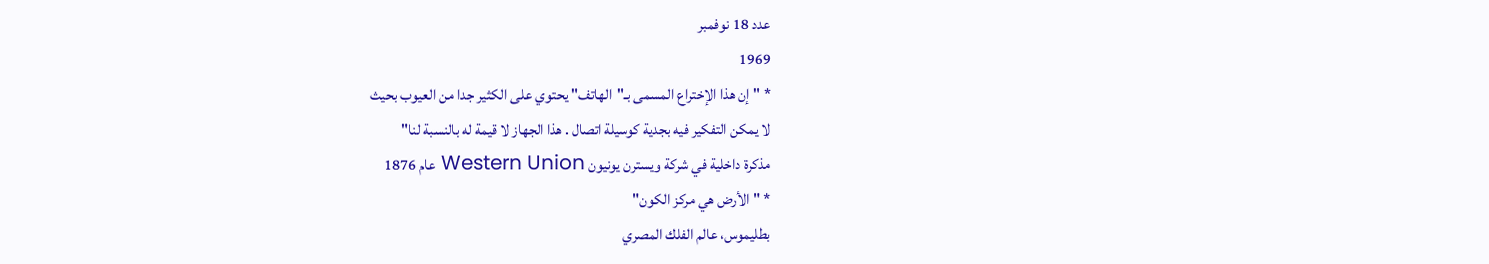عدد 18 نوفمبر
1969
* "إن هذا الإختراع المسمى بـ"الهاتف" يحتوي على الكثير جدا من العيوب بحيث
لا يمكن التفكير فيه بجدية كوسيلة اتصال . هذا الجهاز لا قيمة له بالنسبة لنا"
مذكرة داخلية في شركة ويسترن يونيون Western Union عام 1876
* "الأرض هي مركز الكون"
بطليموس، عالم الفلك المصري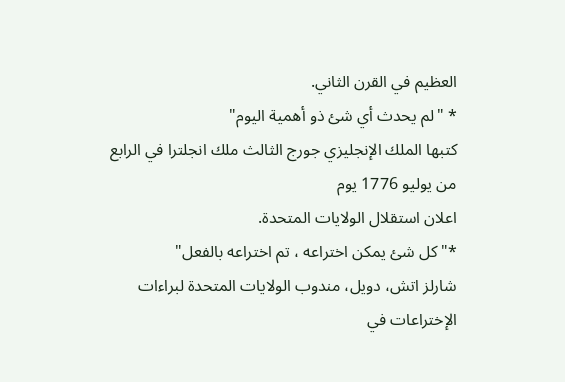العظيم في القرن الثاني.
* "لم يحدث أي شئ ذو أهمية اليوم"
كتبها الملك الإنجليزي جورج الثالث ملك انجلترا في الرابع من يوليو 1776 يوم
اعلان استقلال الولايات المتحدة.
*"كل شئ يمكن اختراعه ، تم اختراعه بالفعل"
شارلز اتش، دويل، مندوب الولايات المتحدة لبراءات الإختراعات في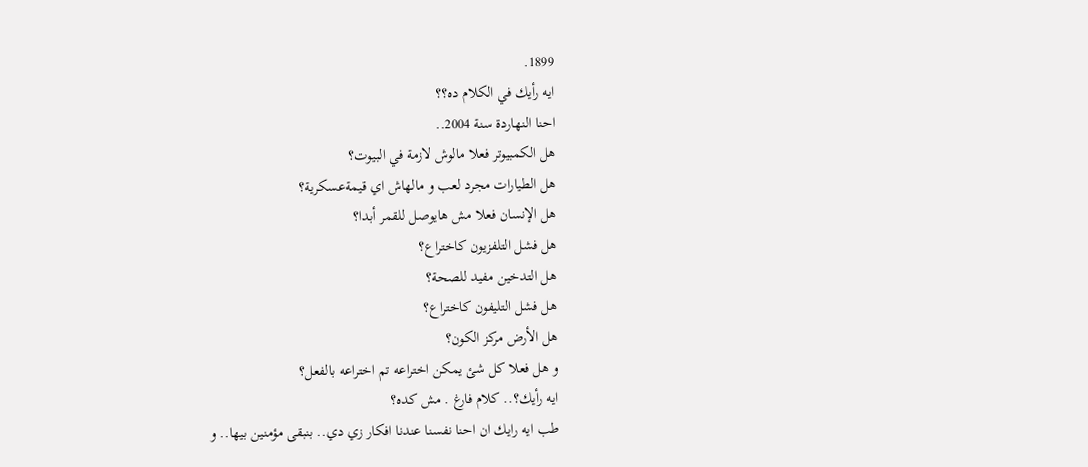1899.
ايه رأيك في الكلام ده؟؟
احنا النهاردة سنة 2004..
هل الكمبيوتر فعلا مالوش لازمة في البيوت؟
هل الطيارات مجرد لعب و مالهاش اي قيمةعسكرية؟
هل الإنسان فعلا مش هايوصل للقمر أبدا؟
هل فشل التلفزيون كاختراع؟
هل التدخين مفيد للصحة؟
هل فشل التليفون كاختراع؟
هل الأرض مركز الكون؟
و هل فعلا كل شئ يمكن اختراعه تم اختراعه بالفعل؟
ايه رأيك؟.. كلام فارغ . مش كده؟
طب ايه رايك ان احنا نفسنا عندنا افكار زي دي.. بنبقى مؤمنين بيها.. و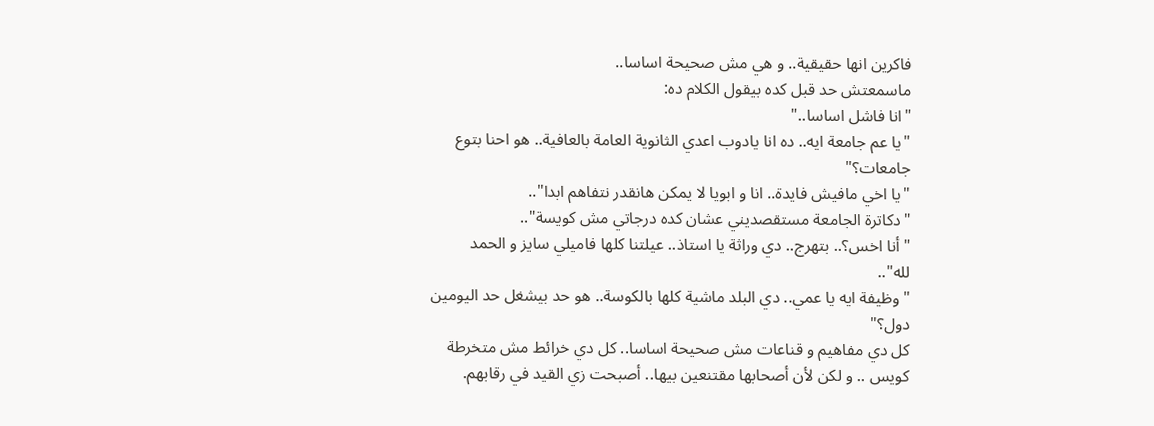فاكرين انها حقيقية.. و هي مش صحيحة اساسا..
ماسمعتش حد قبل كده بيقول الكلام ده:
"انا فاشل اساسا.."
"يا عم جامعة ايه.. ده انا يادوب اعدي الثانوية العامة بالعافية.. هو احنا بتوع
جامعات؟"
"يا اخي مافيش فايدة.. انا و ابويا لا يمكن هانقدر نتفاهم ابدا"..
"دكاترة الجامعة مستقصديني عشان كده درجاتي مش كويسة"..
"أنا اخس؟.. بتهرج.. دي وراثة يا استاذ.. عيلتنا كلها فاميلي سايز و الحمد
لله"..
"وظيفة ايه يا عمي.. دي البلد ماشية كلها بالكوسة.. هو حد بيشغل حد اليومين
دول؟"
كل دي مفاهيم و قناعات مش صحيحة اساسا.. كل دي خرائط مش متخرطة
كويس .. و لكن لأن أصحابها مقتنعين بيها.. أصبحت زي القيد في رقابهم.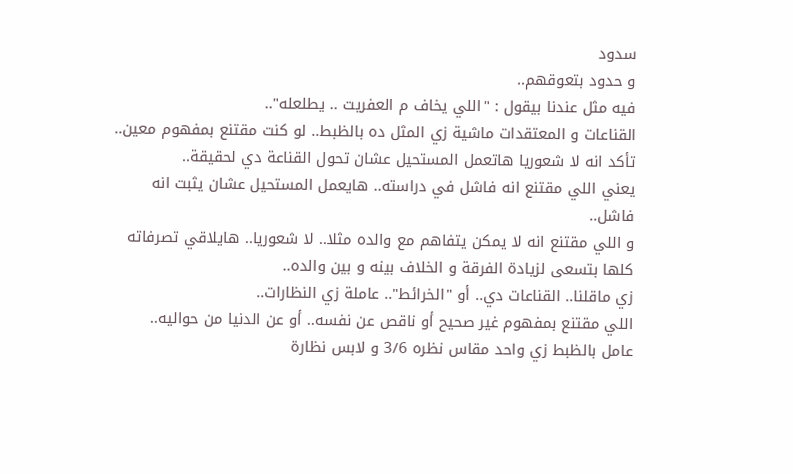سدود
و حدود بتعوقهم..
فيه مثل عندنا بيقول : "اللي يخاف م العفريت .. يطلعله"..
القناعات و المعتقدات ماشية زي المثل ده بالظبط.. لو كنت مقتنع بمفهوم معين..
تأكد انه لا شعوريا هاتعمل المستحيل عشان تحول القناعة دي لحقيقة..
يعني اللي مقتنع انه فاشل في دراسته.. هايعمل المستحيل عشان يثبت انه
فاشل..
و اللي مقتنع انه لا يمكن يتفاهم مع والده مثلا.. لا شعوريا.. هايلاقي تصرفاته
كلها بتسعى لزيادة الفرقة و الخلاف بينه و بين والده..
زي ماقلنا.. القناعات دي.. أو "الخرائط".. عاملة زي النظارات..
اللي مقتنع بمفهوم غير صحيح أو ناقص عن نفسه.. أو عن الدنيا من حواليه..
عامل بالظبط زي واحد مقاس نظره 3/6 و لابس نظارة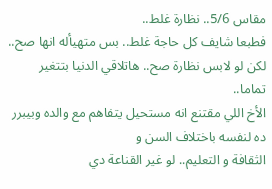مقاس 5/6.. نظارة غلط..
فطبعا شايف كل حاجة غلط.. بس متهيأله انها صح..
لكن لو لابس نظارة صح.. هاتلاقي الدنيا بتتغير تماما..
الأخ اللي مقتنع انه مستحيل يتفاهم مع والده وبيبرر ده لنفسه باختلاف السن و
الثقافة و التعليم.. لو غير القناعة دي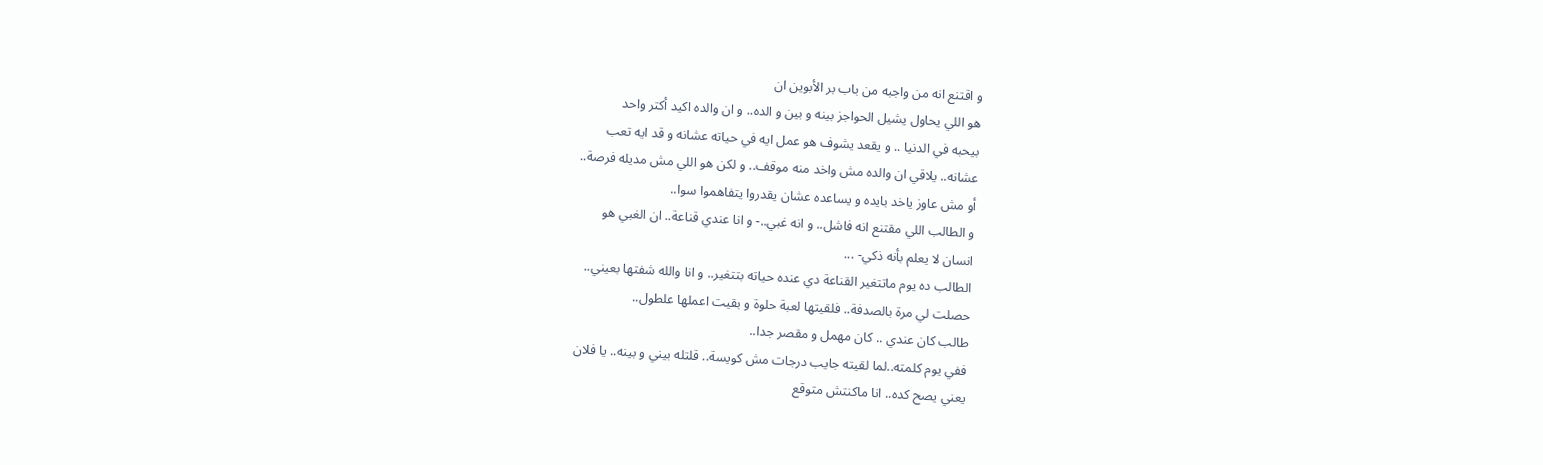و اقتنع انه من واجبه من باب بر الأبوين ان
هو اللي يحاول يشيل الحواجز بينه و بين و الده.. و ان والده اكيد أكتر واحد
بيحبه في الدنيا .. و يقعد يشوف هو عمل ايه في حياته عشانه و قد ايه تعب
عشانه.. يلاقي ان والده مش واخد منه موقف.. و لكن هو اللي مش مديله فرصة..
أو مش عاوز ياخد بايده و يساعده عشان يقدروا يتفاهموا سوا..
و الطالب اللي مقتنع انه فاشل.. و انه غبي..- و انا عندي قناعة.. ان الغبي هو
انسان لا يعلم بأنه ذكي- ...
الطالب ده يوم ماتتغير القناعة دي عنده حياته بتتغير.. و انا والله شفتها بعيني..
حصلت لي مرة بالصدفة.. فلقيتها لعبة حلوة و بقيت اعملها علطول..
طالب كان عندي .. كان مهمل و مقصر جدا..
ففي يوم كلمته..لما لقيته جايب درجات مش كويسة.. قلتله بيني و بينه.. يا فلان
يعني يصح كده.. انا ماكنتش متوقع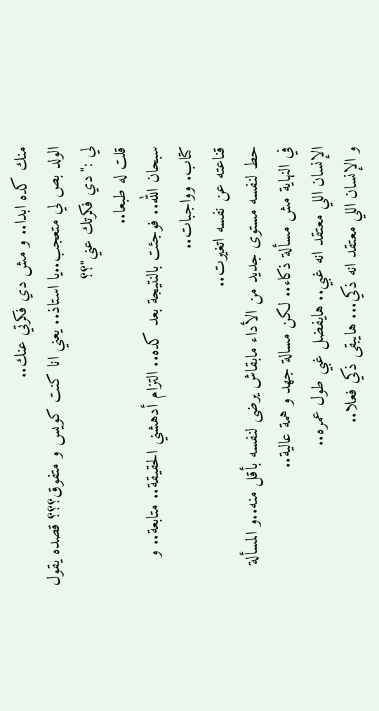منك كده ابدا.. و مش دي فكرتي عنك..
الولد بص لي متعجب..يا استاذ.. يعني انا كنت كويس و متفوق؟؟؟ قصده يقول
لي :"دي فكرتك عني"؟؟
قلت له طبعا..
سبحان الله.. فوجئت بالنتيجة بعد كده.. التزام أدهشني الحقيقة.. متابعة.. و
كتاب. وواجبات..
قناعته عن نفسه اتغيرت..
حط لنفسه مستوى جديد من الأداء مابقاش يرضى لنفسه بأقل منه..و المسألة
في النهاية مش مسألة ذكاء.. لكن مسالة جهد و همة عالية..
الإنسان اللي معتقد انه غبي.. هايفضل غبي طول عمره..
و الإنسان اللي معتقد انه ذكي... هايبقى ذكي فعلا..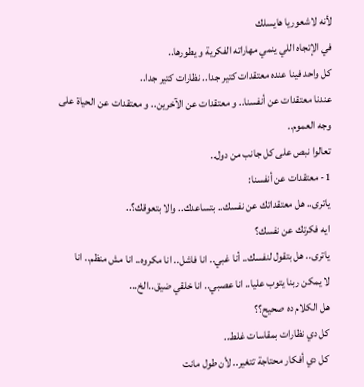لأنه لاشعوريا هايسلك
في الإتجاه اللي ينمي مهاراته الفكرية و يطورها..
كل واحد فينا عنده معتقدات كتير جدا.. نظارات كتير جدا..
عندنا معتقدات عن أنفسنا.. و معتقدات عن الآخرين.. و معتقدات عن الحياة على
وجه العموم..
تعالوا نبص على كل جانب من دول..
1- معتقدات عن أنفسنا:
ياترى.. هل معتقداتك عن نفسك.. بتساعدك.. والا بتعوقك؟..
ايه فكرتك عن نفسك؟
ياترى.. هل بتقول لنفسك.. أنا غبي.. انا فاشل.. انا مكروه.. انا مش منظم.. انا
لا يمكن ربنا يتوب عليا.. انا عصبي.. انا خلقي ضيق..الخ...
هل الكلام ده صحيح؟؟
كل دي نظارات بمقاسات غلط..
كل دي أفكار محتاجة تتغير.. لأن طول مانت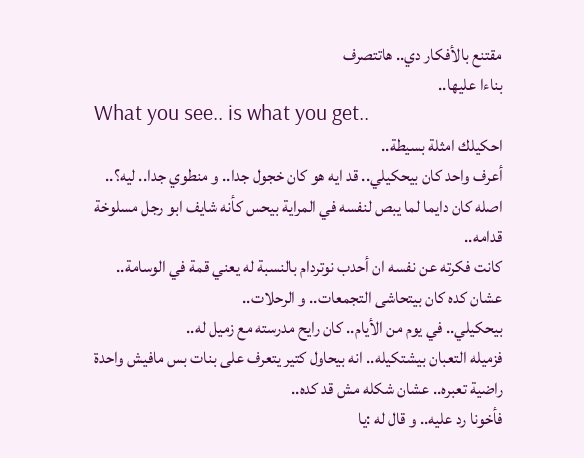مقتنع بالأفكار دي.. هاتتصرف
بناءا عليها..
What you see.. is what you get..
احكيلك امثلة بسيطة..
أعرف واحد كان بيحكيلي.. قد ايه هو كان خجول جدا.. و منطوي جدا.. ليه؟..
اصله كان دايما لما يبص لنفسه في المراية بيحس كأنه شايف ابو رجل مسلوخة
قدامه..
كانت فكرته عن نفسه ان أحدب نوتردام بالنسبة له يعني قمة في الوسامة..
عشان كده كان بيتحاشى التجمعات.. و الرحلات..
بيحكيلي.. في يوم من الأيام.. كان رايح مدرسته مع زميل له..
فزميله التعبان بيشتكيله.. انه بيحاول كتير يتعرف على بنات بس مافيش واحدة
راضية تعبره.. عشان شكله مش قد كده..
فأخونا رد عليه.. و قال له :يا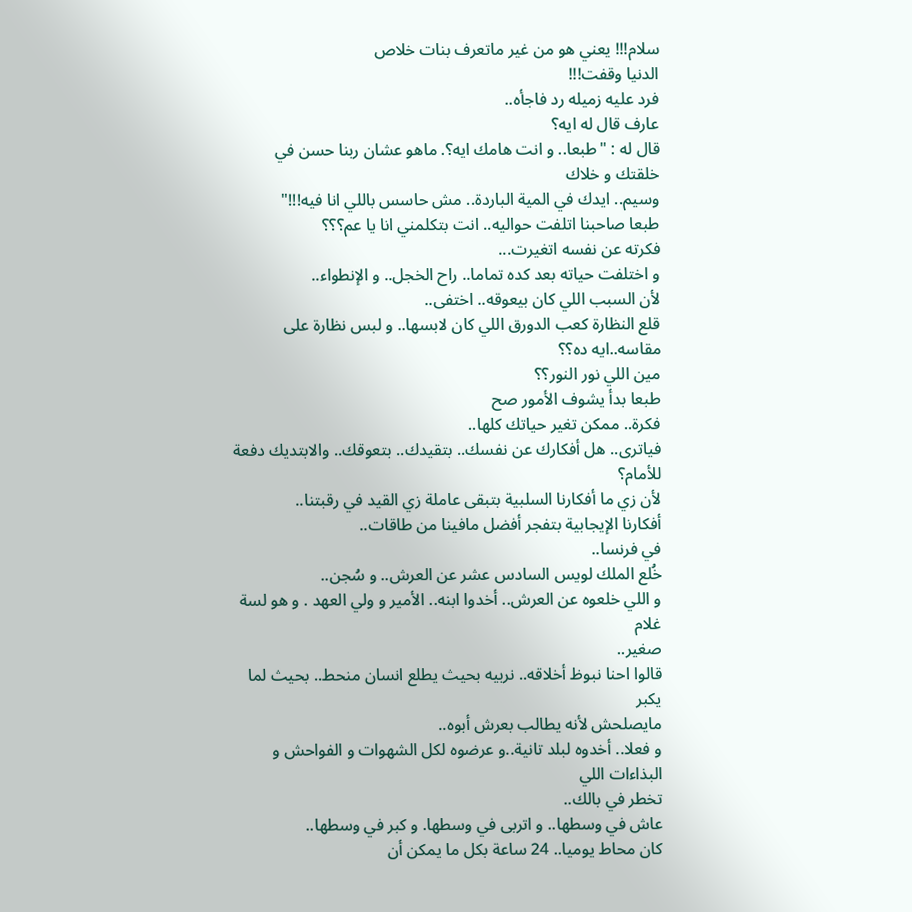سلام!!! يعني هو من غير ماتعرف بنات خلاص
الدنيا وقفت!!!
فرد عليه زميله رد فاجأه..
عارف قال له ايه؟
قال له : "طبعا.. و انت هامك ايه؟. ماهو عشان ربنا حسن في خلقتك و خلاك
وسيم.. ايدك في المية الباردة.. مش حاسس باللي انا فيه!!!"
طبعا صاحبنا اتلفت حواليه.. انت بتكلمني انا يا عم؟؟؟
فكرته عن نفسه اتغيرت...
و اختلفت حياته بعد كده تماما.. راح الخجل.. و الإنطواء..
لأن السبب اللي كان بيعوقه.. اختفى..
قلع النظارة كعب الدورق اللي كان لابسها.. و لبس نظارة على مقاسه..ايه ده؟؟
مين اللي نور النور؟؟
طبعا بدأ يشوف الأمور صح
فكرة.. ممكن تغير حياتك كلها..
فياترى.. هل أفكارك عن نفسك.. بتقيدك.. بتعوقك.. والابتديك دفعة للأمام؟
لأن زي ما أفكارنا السلبية بتبقى عاملة زي القيد في رقبتنا..
أفكارنا الإيجابية بتفجر أفضل مافينا من طاقات..
في فرنسا..
خُلع الملك لويس السادس عشر عن العرش.. و سُجن..
و اللي خلعوه عن العرش.. أخدوا ابنه.. الأمير و ولي العهد . و هو لسة غلام
صغير..
قالوا احنا نبوظ أخلاقه.. نربيه بحيث يطلع انسان منحط.. بحيث لما يكبر
مايصلحش لأنه يطالب بعرش أبوه..
و فعلا.. أخدوه لبلد تانية..و عرضوه لكل الشهوات و الفواحش و البذاءات اللي
تخطر في بالك..
عاش في وسطها.. و اتربى في وسطها. و كبر في وسطها..
كان محاط يوميا.. 24 ساعة بكل ما يمكن أن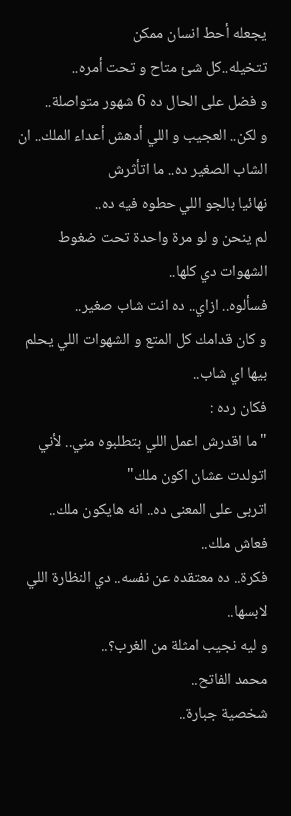يجعله أحط انسان ممكن
تتخيله..كل شئ متاح و تحت أمره..
و فضل على الحال ده 6 شهور متواصلة..
و لكن.. العجيب و اللي أدهش أعداء الملك.. ان الشاب الصغير ده.. ما اتأثرش
نهائيا بالجو اللي حطوه فيه ده..
لم ينحن و لو مرة واحدة تحت ضغوط الشهوات دي كلها..
فسألوه.. ازاي.. ده انت شاب صغير..
و كان قدامك كل المتع و الشهوات اللي يحلم بيها اي شاب..
فكان رده :
"ما اقدرش اعمل اللي بتطلبوه مني.. لأني اتولدت عشان اكون ملك"
اتربى على المعنى ده.. انه هايكون ملك.. فعاش ملك..
فكرة.. ده معتقده عن نفسه.. دي النظارة اللي لابسها..
و ليه نجيب امثلة من الغرب؟..
محمد الفاتح..
شخصية جبارة..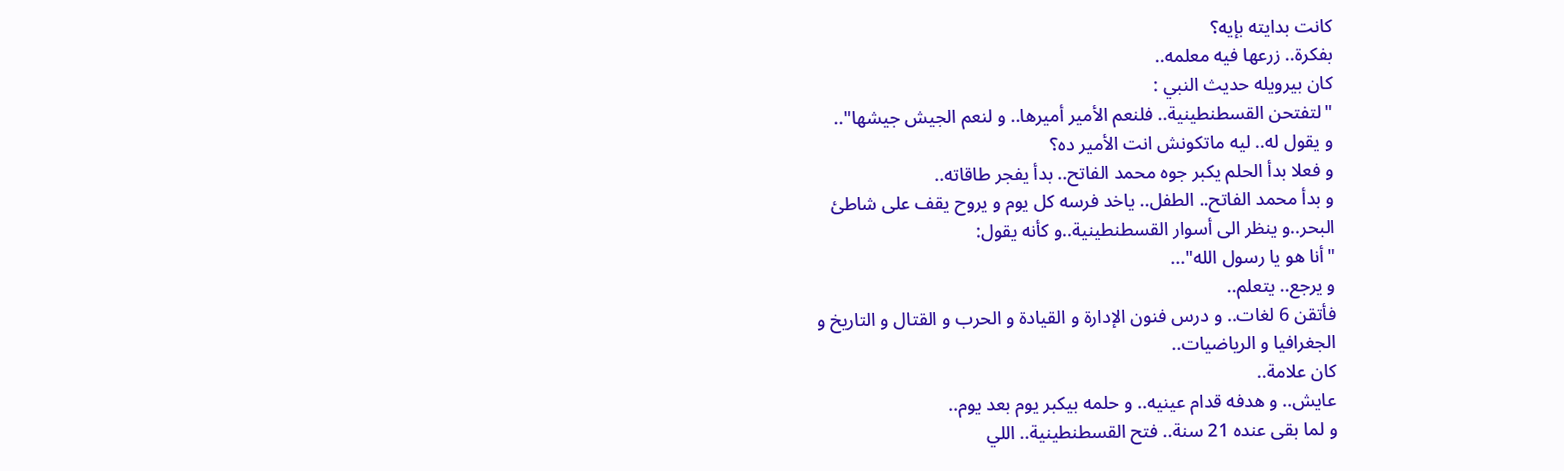كانت بدايته بإيه؟
بفكرة.. زرعها فيه معلمه..
كان بيرويله حديث النبي :
"لتفتحن القسطنطينية.. فلنعم الأمير أميرها.. و لنعم الجيش جيشها"..
و يقول له.. ليه ماتكونش انت الأمير ده؟
و فعلا بدأ الحلم يكبر جوه محمد الفاتح.. بدأ يفجر طاقاته..
و بدأ محمد الفاتح.. الطفل.. ياخد فرسه كل يوم و يروح يقف على شاطئ
البحر..و ينظر الى أسوار القسطنطينية..و كأنه يقول:
"أنا هو يا رسول الله"...
و يرجع.. يتعلم..
فأتقن 6 لغات.. و درس فنون الإدارة و القيادة و الحرب و القتال و التاريخ و
الجغرافيا و الرياضيات..
كان علامة..
عايش.. و هدفه قدام عينيه.. و حلمه بيكبر يوم بعد يوم..
و لما بقى عنده 21 سنة.. فتح القسطنطينية.. اللي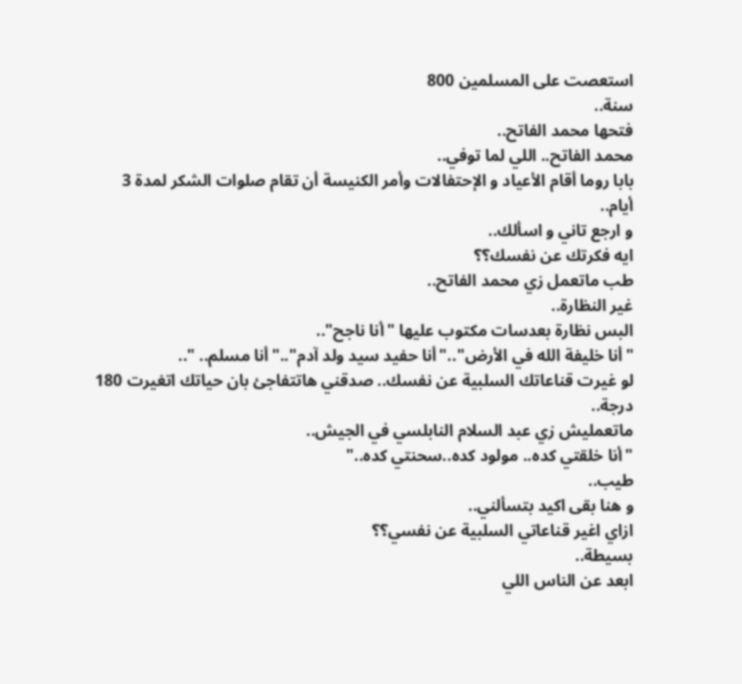استعصت على المسلمين 800
سنة..
فتحها محمد الفاتح..
محمد الفاتح.. اللي لما توفي..
بابا روما أقام الأعياد و الإحتفالات وأمر الكنيسة أن تقام صلوات الشكر لمدة 3
أيام..
و ارجع تاني و اسألك..
ايه فكرتك عن نفسك؟؟
طب ماتعمل زي محمد الفاتح..
غير النظارة..
البس نظارة بعدسات مكتوب عليها "أنا ناجح"..
"أنا خليفة الله في الأرض".."أنا حفيد سيد ولد آدم".."أنا مسلم.. "..
لو غيرت قناعاتك السلبية عن نفسك.. صدقني هاتتفاجئ بان حياتك اتغيرت 180
درجة..
ماتعمليش زي عبد السلام النابلسي في الجيش..
"أنا خلقتي كده.. مولود كده..سحنتي كده.."
طيب..
و هنا بقى اكيد بتسألني..
ازاي اغير قناعاتي السلبية عن نفسي؟؟
بسيطة..
ابعد عن الناس اللي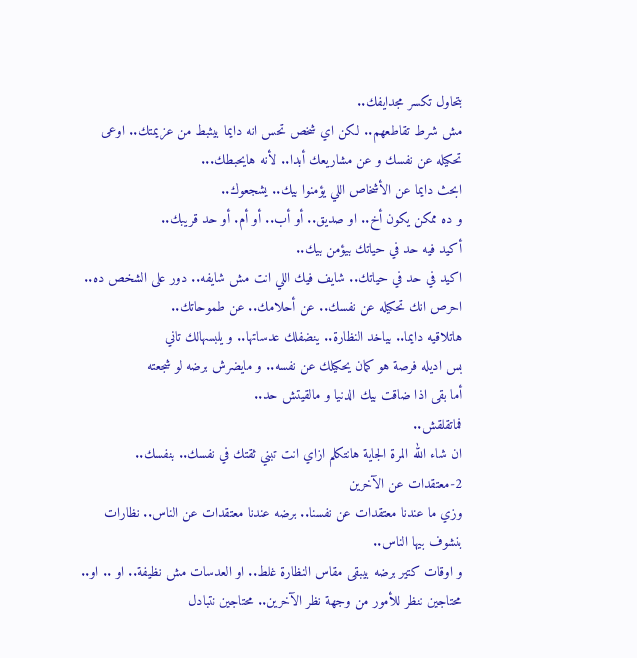بتحاول تكسر مجدايفك..
مش شرط تقاطعهم.. لكن اي شخص تحس انه دايما بيثبط من عزيمتك.. اوعى
تحكيله عن نفسك و عن مشاريعك أبدا.. لأنه هايحبطك...
ابحث دايما عن الأشخاص اللي يؤمنوا بيك.. يشجعوك..
و ده ممكن يكون أخ.. او صديق.. أو أب.. أو أم. أو حد قريبك..
أكيد فيه حد في حياتك بيؤمن بيك..
اكيد في حد في حياتك.. شايف فيك اللي انت مش شايفه.. دور على الشخص ده..
احرص انك تحكيله عن نفسك.. عن أحلامك.. عن طموحاتك..
هاتلاقيه دايما.. بياخد النظارة.. ينضفلك عدساتها.. و يلبسهالك تاني
بس اديله فرصة هو كمان يحكيلك عن نفسه.. و مايضرش برضه لو شجعته
أما بقى اذا ضاقت بيك الدنيا و مالقيتش حد..
فماتقلقش..
ان شاء الله المرة الجاية هانتكلم ازاي انت تبني ثقتك في نفسك.. بنفسك..
2-معتقدات عن الآخرين
وزي ما عندنا معتقدات عن نفسنا.. برضه عندنا معتقدات عن الناس.. نظارات
بنشوف بيها الناس..
و اوقات كتير برضه بيبقى مقاس النظارة غلط.. او العدسات مش نظيفة.. او .. او..
محتاجين ننظر للأمور من وجهة نظر الآخرين.. محتاجين نتبادل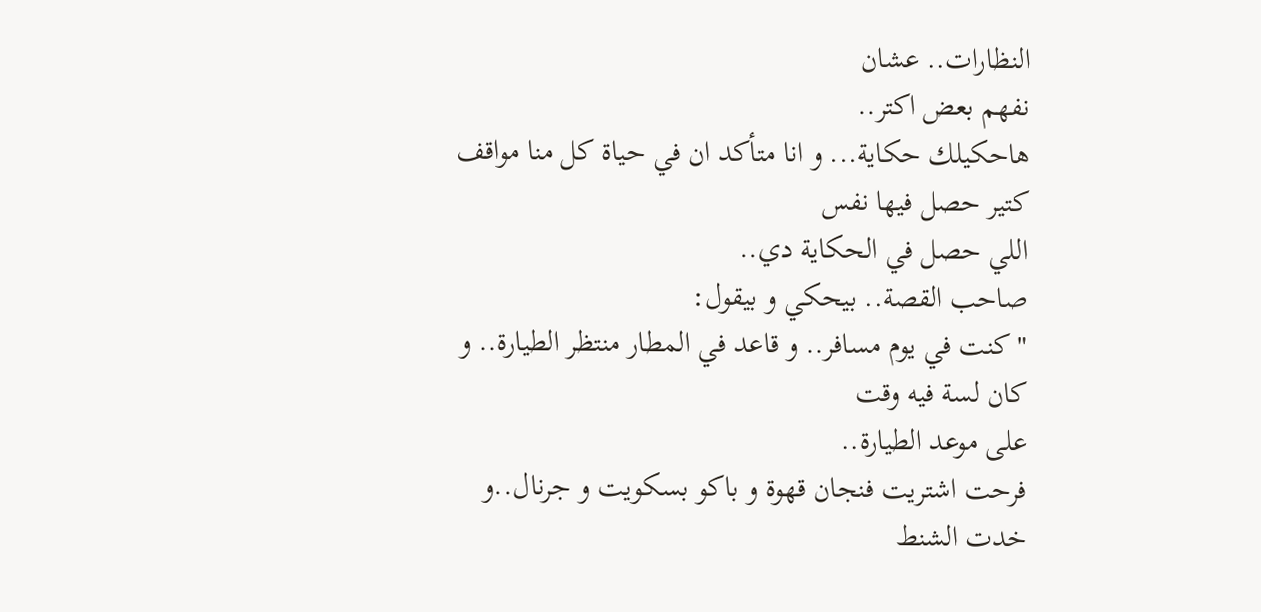النظارات.. عشان
نفهم بعض اكتر..
هاحكيلك حكاية... و انا متأكد ان في حياة كل منا مواقف كتير حصل فيها نفس
اللي حصل في الحكاية دي..
صاحب القصة.. بيحكي و بيقول:
"كنت في يوم مسافر.. و قاعد في المطار منتظر الطيارة.. و كان لسة فيه وقت
على موعد الطيارة..
فرحت اشتريت فنجان قهوة و باكو بسكويت و جرنال..و خدت الشنط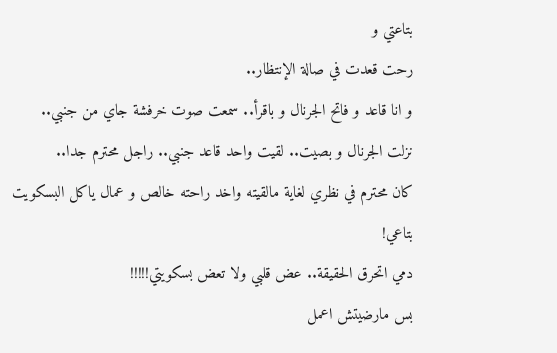بتاعتي و
رحت قعدت في صالة الإنتظار..
و انا قاعد و فاتح الجرنال و باقرأ.. سمعت صوت خرفشة جاي من جنبي..
نزلت الجرنال و بصيت.. لقيت واحد قاعد جنبي.. راجل محترم جدا..
كان محترم في نظري لغاية مالقيته واخد راحته خالص و عمال ياكل البسكويت
بتاعي!
دمي اتحرق الحقيقة.. عض قلبي ولا تعض بسكويتي!!!!!
بس مارضيتش اعمل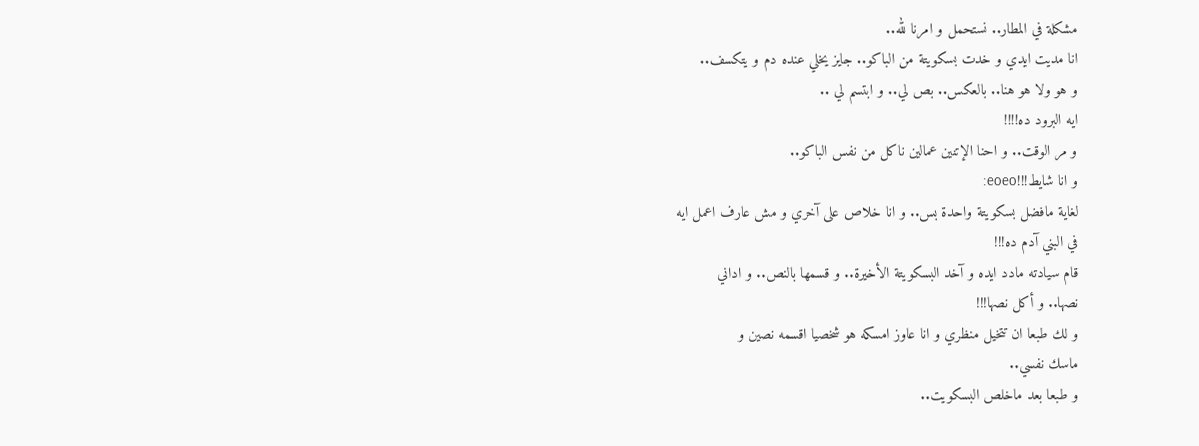مشكلة في المطار.. نستحمل و امرنا لله..
انا مديت ايدي و خدت بسكويتة من الباكو.. جايز يخلي عنده دم و يتكسف..
و هو ولا هو هنا.. بالعكس.. بص لي.. و ابتسم لي ..
ايه البرود ده!!!!
و مر الوقت.. و احنا الإتنين عمالين ناكل من نفس الباكو..
و انا شايط!!!eoeo:
لغاية مافضل بسكويتة واحدة بس.. و انا خلاص على آخري و مش عارف اعمل ايه
في البني آدم ده!!!
قام سيادته مادد ايده و آخد البسكويتة الأخيرة.. و قسمها بالنص.. و اداني
نصها.. و أكل نصها!!!
و لك طبعا ان تتخيل منظري و انا عاوز امسكه هو شخصيا اقسمه نصين و
ماسك نفسي..
و طبعا بعد ماخلص البسكويت..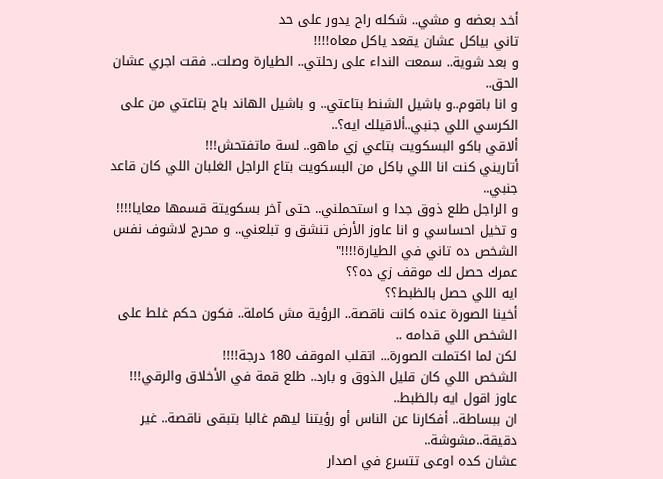أخد بعضه و مشي.. شكله راح يدور على حد
تاني بياكل عشان يقعد ياكل معاه!!!!
و بعد شوية.. سمعت النداء على رحلتي.. الطيارة وصلت.. فقت اجري عشان
الحق..
و انا باقوم..و باشيل الشنط بتاعتي.. و باشيل الهاند باج بتاعتي من على
الكرسي اللي جنبي..ألاقيلك ايه؟..
ألاقي باكو البسكويت بتاعي زي ماهو.. لسة ماتفتحش!!!
أتاريني كنت انا اللي باكل من البسكويت بتاع الراجل الغلبان اللي كان قاعد
جنبي..
و الراجل طلع ذوق جدا و استحملني.. حتى آخر بسكويتة قسمها معايا!!!!
و تخيل احساسي و انا عاوز الأرض تنشق و تبلعني.. و محرج لاشوف نفس
الشخص ده تاني في الطيارة!!!!"
عمرك حصل لك موقف زي ده؟؟
ايه اللي حصل بالظبط؟؟
أخينا الصورة عنده كانت ناقصة.. الرؤية مش كاملة.. فكون حكم غلط على
الشخص اللي قدامه ..
لكن لما اكتملت الصورة... اتقلب الموقف 180 درجة!!!!
الشخص اللي كان قليل الذوق و بارد.. طلع قمة في الأخلاق والرقي!!!
عاوز اقول ايه بالظبط..
ان ببساطة.. أفكارنا عن الناس أو رؤيتنا ليهم غالبا بتبقى ناقصة.. غير
دقيقة..مشوشة..
عشان كده اوعى تتسرع في اصدار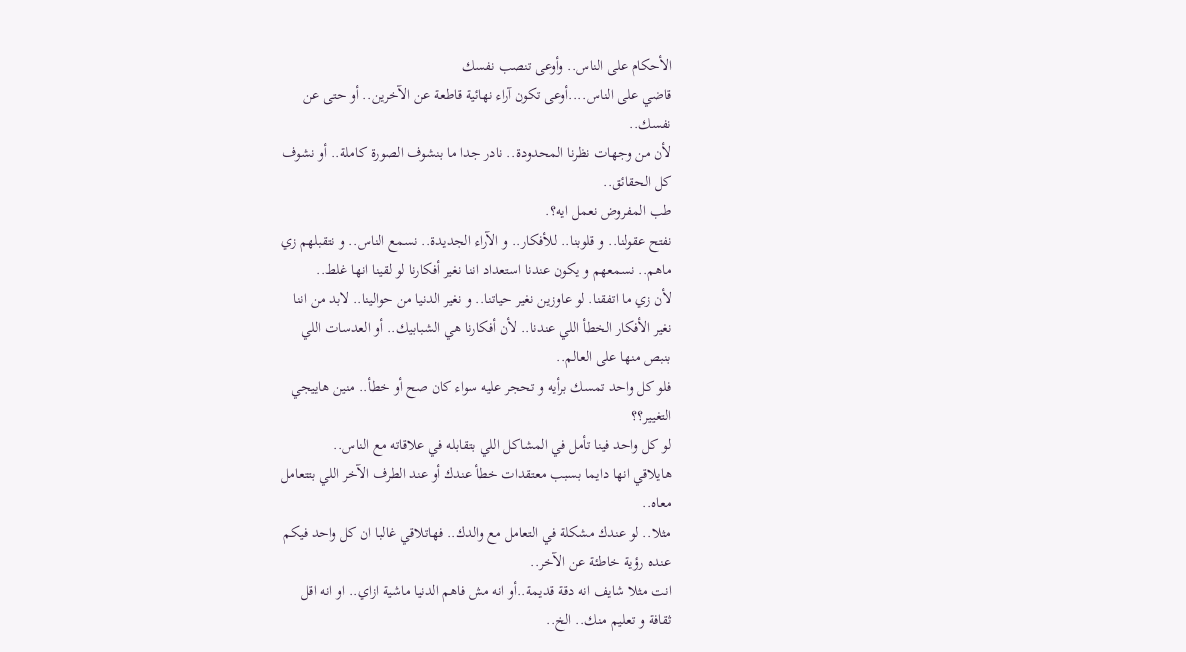الأحكام على الناس.. وأوعى تنصب نفسك
قاضي على الناس....أوعى تكون آراء نهائية قاطعة عن الآخرين.. أو حتى عن
نفسك..
لأن من وجهات نظرنا المحدودة.. نادر جدا ما بنشوف الصورة كاملة.. أو نشوف
كل الحقائق..
طب المفروض نعمل ايه؟.
نفتح عقولنا.. و قلوبنا.. للأفكار.. و الآراء الجديدة.. نسمع الناس.. و نتقبلهم زي
ماهم.. نسمعهم و يكون عندنا استعداد اننا نغير أفكارنا لو لقينا انها غلط..
لأن زي ما اتفقنا. لو عاوزين نغير حياتنا.. و نغير الدنيا من حوالينا.. لابد من اننا
نغير الأفكار الخطأ اللي عندنا.. لأن أفكارنا هي الشبابيك.. أو العدسات اللي
بنبص منها على العالم..
فلو كل واحد تمسك برأيه و تحجر عليه سواء كان صح أو خطأ.. منين هاييجي
التغيير؟؟
لو كل واحد فينا تأمل في المشاكل اللي بتقابله في علاقاته مع الناس..
هايلاقي انها دايما بسبب معتقدات خطأ عندك أو عند الطرف الآخر اللي بتتعامل
معاه..
مثلا.. لو عندك مشكلة في التعامل مع والدك.. فهاتلاقي غالبا ان كل واحد فيكم
عنده رؤية خاطئة عن الآخر..
انت مثلا شايف انه دقة قديمة..أو انه مش فاهم الدنيا ماشية ازاي.. او انه اقل
ثقافة و تعليم منك.. الخ..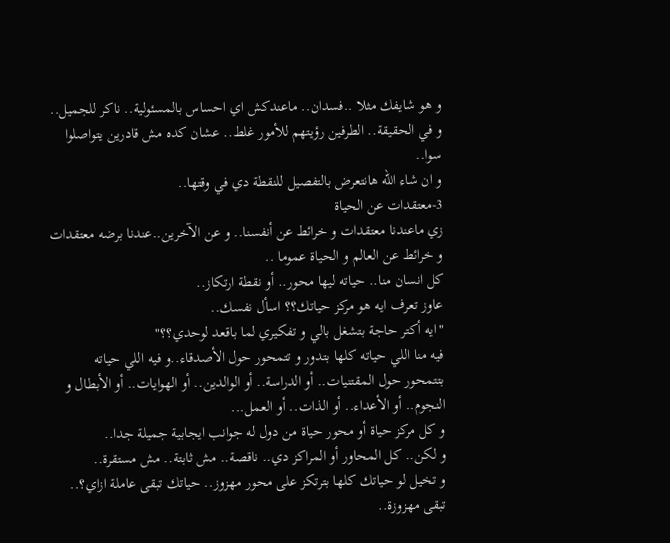و هو شايفك مثلا ..فسدان.. ماعندكش اي احساس بالمسئولية.. ناكر للجميل..
و في الحقيقة.. الطرفين رؤيتهم للأمور غلط.. عشان كده مش قادرين يتواصلوا
سوا..
و ان شاء الله هانتعرض بالتفصيل للنقطة دي في وقتها..
3-معتقدات عن الحياة
زي ماعندنا معتقدات و خرائط عن أنفسنا.. و عن الآخرين..عندنا برضه معتقدات
و خرائط عن العالم و الحياة عموما ..
كل انسان منا.. حياته ليها محور.. أو نقطة ارتكاز..
عاوز تعرف ايه هو مركز حياتك؟؟ اسأل نفسك..
"ايه أكتر حاجة بتشغل بالي و تفكيري لما باقعد لوحدي؟؟"
فيه منا اللي حياته كلها بتدور و تتمحور حول الأصدقاء..و فيه اللي حياته
بتتمحور حول المقتنيات.. أو الدراسة.. أو الوالدين.. أو الهوايات.. أو الأبطال و
النجوم.. أو الأعداء.. أو الذات.. أو العمل...
و كل مركز حياة أو محور حياة من دول له جوانب ايجابية جميلة جدا..
و لكن.. كل المحاور أو المراكز دي.. ناقصة.. مش ثابتة.. مش مستقرة..
و تخيل لو حياتك كلها بترتكز على محور مهزوز.. حياتك تبقى عاملة ازاي؟..
تبقى مهزوزة..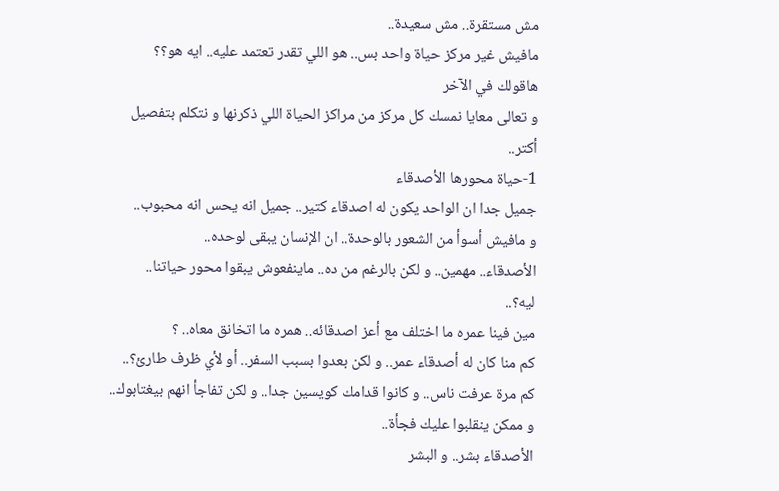مش مستقرة.. مش سعيدة..
مافيش غير مركز حياة واحد بس.. هو اللي تقدر تعتمد عليه.. ايه هو؟؟
هاقولك في الآخر
و تعالى معايا نمسك كل مركز من مراكز الحياة اللي ذكرنها و نتكلم بتفصيل
أكتر..
1-حياة محورها الأصدقاء
جميل جدا ان الواحد يكون له اصدقاء كتير.. جميل انه يحس انه محبوب..
و مافيش أسوأ من الشعور بالوحدة.. ان الإنسان يبقى لوحده..
الأصدقاء.. مهمين.. و لكن بالرغم من ده.. ماينفعوش يبقوا محور حياتنا..
ليه؟..
مين فينا عمره ما اختلف مع أعز اصدقائه.. همره ما اتخانق معاه.. ؟
كم منا كان له أصدقاء عمر.. و لكن بعدوا بسبب السفر.. أو لأي ظرف طارئ؟..
كم مرة عرفت ناس.. و كانوا قدامك كويسين جدا.. و لكن تفاجأ انهم بيغتابوك..
و ممكن ينقلبوا عليك فجأة..
الأصدقاء بشر.. و البشر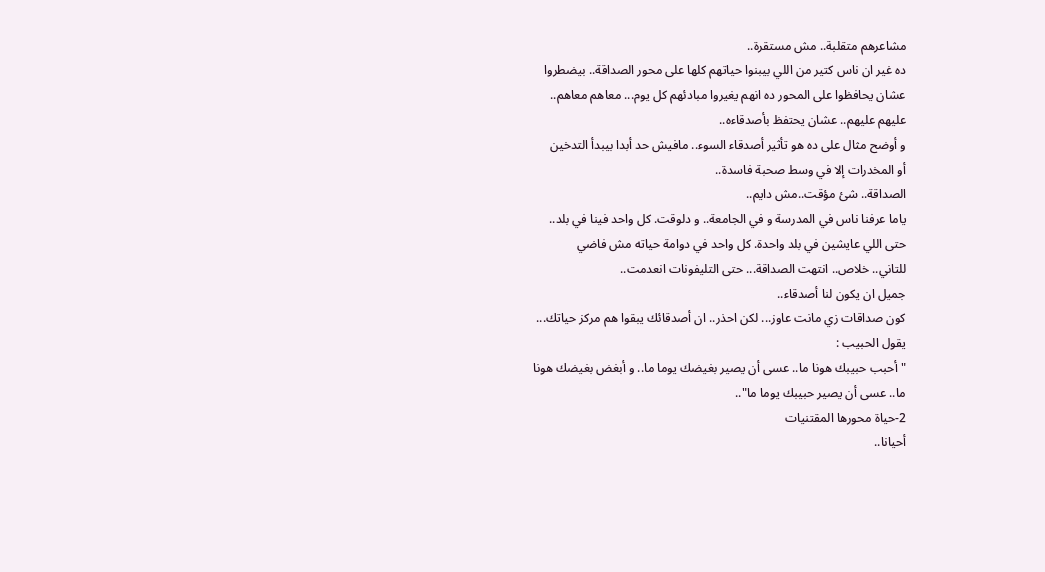مشاعرهم متقلبة.. مش مستقرة..
ده غير ان ناس كتير من اللي بيبنوا حياتهم كلها على محور الصداقة.. بيضطروا
عشان يحافظوا على المحور ده انهم يغيروا مبادئهم كل يوم... معاهم معاهم..
عليهم عليهم.. عشان يحتفظ بأصدقاءه..
و أوضح مثال على ده هو تأثير أصدقاء السوء.. مافيش حد أبدا بيبدأ التدخين
أو المخدرات إلا في وسط صحبة فاسدة..
الصداقة.. شئ مؤقت..مش دايم..
ياما عرفنا ناس في المدرسة و في الجامعة.. و دلوقت. كل واحد فينا في بلد..
حتى اللي عايشين في بلد واحدة. كل واحد في دوامة حياته مش فاضي
للتاني.. خلاص.. انتهت الصداقة... حتى التليفونات انعدمت..
جميل ان يكون لنا أصدقاء..
كون صداقات زي مانت عاوز... لكن احذر.. ان أصدقائك يبقوا هم مركز حياتك...
يقول الحبيب :
"أحبب حبيبك هونا ما.. عسى أن يصير بغيضك يوما ما.. و أبغض بغيضك هونا
ما.. عسى أن يصير حبيبك يوما ما"..
2-حياة محورها المقتنيات
أحيانا..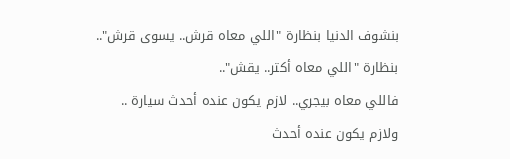بنشوف الدنيا بنظارة "اللي معاه قرش.. يسوى قرش"..
بنظارة "اللي معاه أكتر.. يقش"..
فاللي معاه بيجري.. لازم يكون عنده أحدث سيارة ..
ولازم يكون عنده أحدث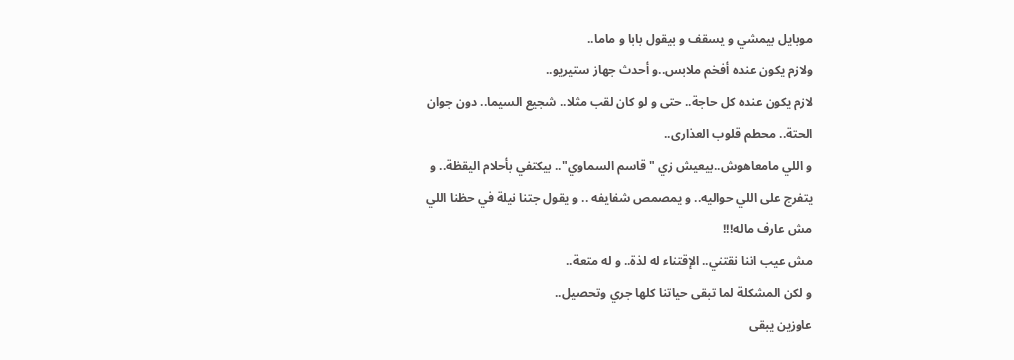موبايل بيمشي و يسقف و بيقول بابا و ماما..
ولازم يكون عنده أفخم ملابس..و أحدث جهاز ستيريو..
لازم يكون عنده كل حاجة.. حتى و لو كان لقب مثلا.. شجيع السيما.. دون جوان
الحتة.. محطم قلوب العذارى..
و اللي مامعاهوش..بيعيش زي "قاسم السماوي".. بيكتفي بأحلام اليقظة.. و
يتفرج على اللي حواليه.. و يمصمص شفايفه .. و يقول جتنا نيلة في حظنا اللي
مش عارف ماله!!!
مش عيب اننا نقتني.. الإقتناء له لذة.. و له متعة..
و لكن المشكلة لما تبقى حياتنا كلها جري وتحصيل..
عاوزين يبقى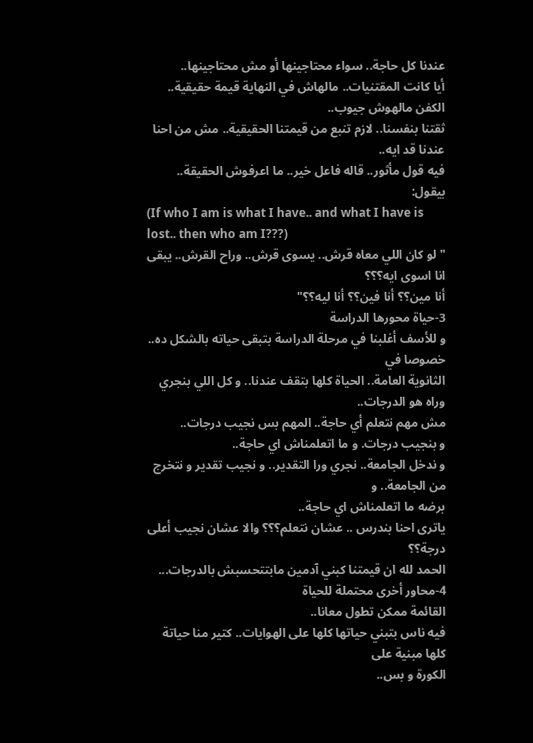عندنا كل حاجة.. سواء محتاجينها أو مش محتاجينها..
أيا كانت المقتنيات.. مالهاش في النهاية قيمة حقيقية..
الكفن مالهوش جيوب..
ثقتنا بنفسنا.. لازم تنبع من قيمتنا الحقيقية.. مش من احنا عندنا قد ايه..
فيه قول مأثور.. قاله فاعل خير.. ما اعرفوش الحقيقة.. بيقول:
(If who I am is what I have.. and what I have is lost.. then who am I???)
"لو كان اللي معاه قرش.. يسوى قرش.. وراح القرش.. يبقى انا اسوى ايه؟؟؟
أنا مين؟؟ أنا فين؟؟ أنا ليه؟؟"
3-حياة محورها الدراسة
و للأسف أغلبنا في مرحلة الدراسة بتبقى حياته بالشكل ده.. خصوصا في
الثانوية العامة.. الحياة كلها بتقف عندنا.. و كل اللي بنجري وراه هو الدرجات..
مش مهم نتعلم أي حاجة.. المهم بس نجيب درجات..
و بنجيب درجات. و ما اتعلمناش اي حاجة..
و ندخل الجامعة.. نجري ورا التقدير.. و نجيب تقدير و نتخرج من الجامعة.. و
برضه ما اتعلمناش اي حاجة..
ياترى احنا بندرس .. عشان نتعلم؟؟؟ والا عشان نجيب أعلى درجة؟؟
الحمد لله ان قيمتنا كبني آدمين مابتتحسبش بالدرجات...
4-محاور أخرى محتملة للحياة
القائمة ممكن تطول معانا..
فيه ناس بتبني حياتها كلها على الهوايات.. كتير منا حياتة كلها مبنية على
الكورة و بس..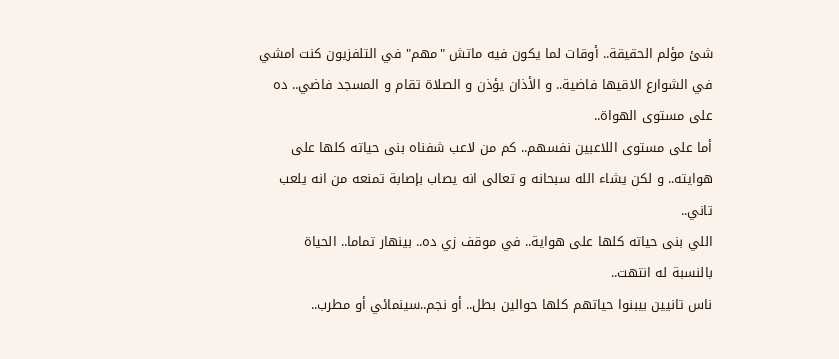شئ مؤلم الحقيقة.. أوقات لما يكون فيه ماتش "مهم" في التلفزيون كنت امشي
في الشوارع الاقيها فاضية.. و الأذان يؤذن و الصلاة تقام و المسجد فاضي.. ده
على مستوى الهواة..
أما على مستوى اللاعبين نفسهم.. كم من لاعب شفناه بنى حياته كلها على
هوايته.. و لكن يشاء الله سبحانه و تعالى انه يصاب بإصابة تمنعه من انه يلعب
تاني..
اللي بنى حياته كلها على هواية.. في موقف زي ده.. بينهار تماما.. الحياة
بالنسبة له انتهت..
ناس تانيين بيبنوا حياتهم كلها حوالين بطل.. أو نجم..سينمائي أو مطرب..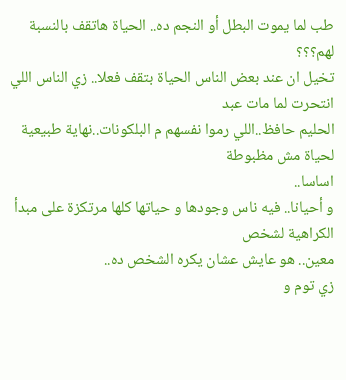طب لما يموت البطل أو النجم ده.. الحياة هاتقف بالنسبة لهم؟؟؟
تخيل ان عند بعض الناس الحياة بتقف فعلا.. زي الناس اللي انتحرت لما مات عبد
الحليم حافظ..اللي رموا نفسهم م البلكونات..نهاية طبيعية لحياة مش مظبوطة
اساسا..
و أحيانا.. فيه ناس وجودها و حياتها كلها مرتكزة على مبدأ الكراهية لشخص
معين.. هو عايش عشان يكره الشخص ده..
زي توم و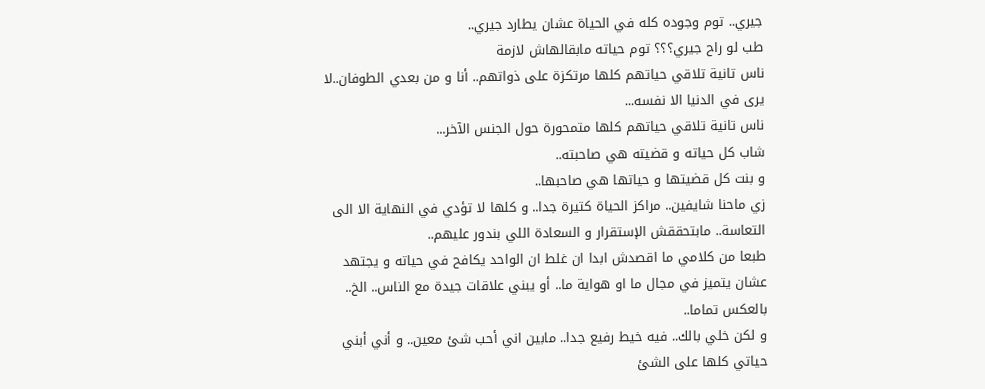جيري.. توم وجوده كله في الحياة عشان يطارد جيري..
طب لو راح جيري؟؟؟ توم حياته مابقالهاش لازمة
ناس تانية تلاقي حياتهم كلها مرتكزة على ذواتهم.. أنا و من بعدي الطوفان..لا
يرى في الدنيا الا نفسه...
ناس تانية تلاقي حياتهم كلها متمحورة حول الجنس الآخر...
شاب كل حياته و قضيته هي صاحبته..
و بنت كل قضيتها و حياتها هي صاحبها..
زي ماحنا شايفين.. مراكز الحياة كتيرة جدا.. و كلها لا تؤدي في النهاية الا الى
التعاسة.. مابتحققش الإستقرار و السعادة اللي بندور عليهم..
طبعا من كلامي ما اقصدش ابدا ان غلط ان الواحد يكافح في حياته و يجتهد
عشان يتميز في مجال ما او هواية ما.. أو يبني علاقات جيدة مع الناس.. الخ..
بالعكس تماما..
و لكن خلي بالك.. فيه خيط رفيع جدا.. مابين اني أحب شئ معين.. و أني أبني
حياتي كلها على الشئ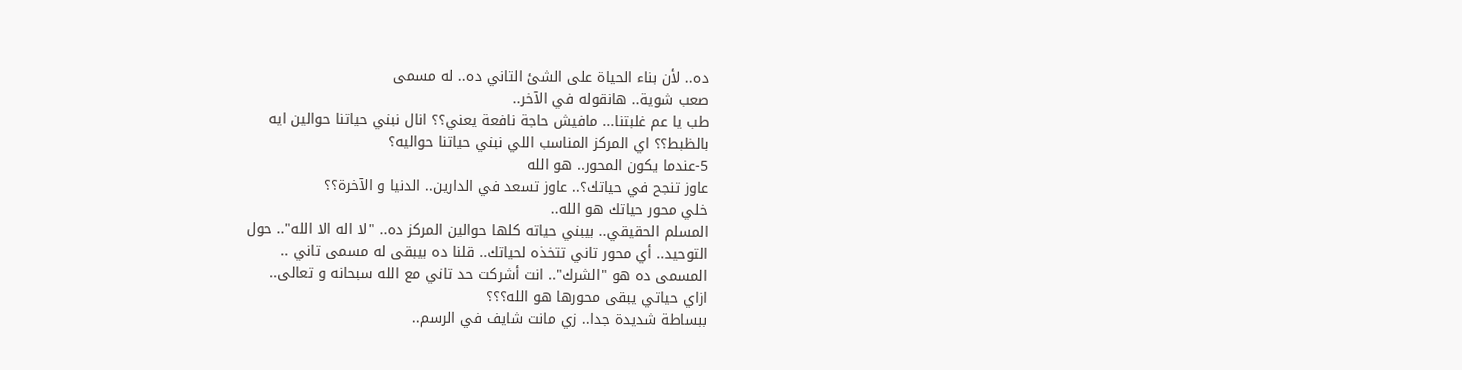ده.. لأن بناء الحياة على الشئ التاني ده.. له مسمى
صعب شوية.. هانقوله في الآخر..
طب يا عم غلبتنا... مافيش حاجة نافعة يعني؟؟ انال نبني حياتنا حوالين ايه
بالظبط؟؟ اي المركز المناسب اللي نبني حياتنا حواليه؟
5-عندما يكون المحور.. هو الله
عاوز تنجح في حياتك؟.. عاوز تسعد في الدارين.. الدنيا و الآخرة؟؟
خلي محور حياتك هو الله..
المسلم الحقيقي.. بيبني حياته كلها حوالين المركز ده.. "لا اله الا الله".. حول
التوحيد.. أي محور تاني تتخذه لحياتك.. قلنا ده بيبقى له مسمى تاني ..
المسمى ده هو "الشرك".. انت أشركت حد تاني مع الله سبحانه و تعالى..
ازاي حياتي يبقى محورها هو الله؟؟؟
ببساطة شديدة جدا.. زي مانت شايف في الرسم..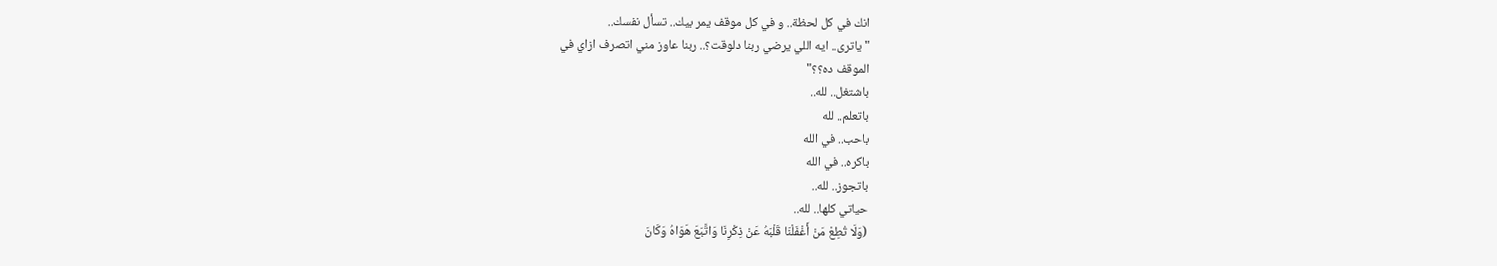انك في كل لحظة.. و في كل موقف يمر بيك.. تسأل نفسك..
"ياترى.. ايه اللي يرضي ربنا دلوقت؟.. ربنا عاوز مني اتصرف ازاي في
الموقف ده؟؟"
باشتغل.. لله..
باتعلم.. لله
باحب.. في الله
باكره.. في الله
باتجوز.. لله..
حياتي كلها.. لله..
(وَلَا تُطِعْ مَنْ أَغْفَلْنَا قَلْبَهُ عَنْ ذِكْرِنَا وَاتَّبَعَ هَوَاهُ وَكَانَ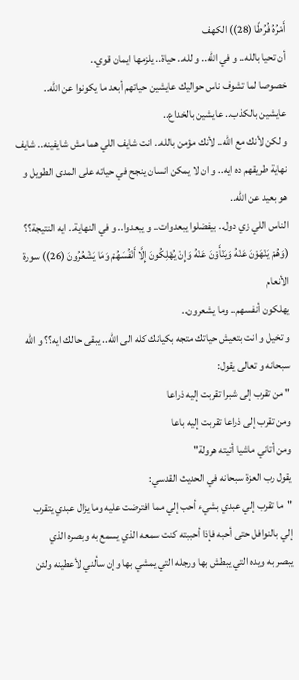أَمْرُهُ فُرُطًا (28)) الكهف
أن تحيا بالله.. و في الله.. و لله.. حياة.. يلزمها ايمان قوي..
خصوصا لما تشوف ناس حواليك عايشين حياتهم أبعد ما يكونوا عن الله..
عايشين بالكذب.. عايشين بالخداع..
و لكن لأنك مع الله.. لأنك مؤمن بالله.. انت شايف اللي هما مش شايفينه.. شايف
نهاية طريقهم ده ايه.. و ان لا يمكن انسان ينجح في حياته على المدى الطويل و
هو بعيد عن الله..
الناس اللي زي دول.. بيفضلوا يبعدوات.. و يبعدوا.. و في النهاية.. ايه النتيجة؟؟
(وَهُمْ يَنْهَوْنَ عَنْهُ وَيَنْأَوْنَ عَنْهُ وَإِنْ يُهْلِكُونَ إِلَّا أَنْفُسَهُمْ وَمَا يَشْعُرُونَ (26)) سورة الأنعام
يهلكون أنفسهم.. وما يشعرون..
و تخيل و انت بتعيش حياتك متجه بكيانك كله الى الله.. يبقى حالك ايه؟؟ و الله
سبحانه و تعالى يقول:
" من تقرب إلى شبرا تقربت إليه ذراعا
ومن تقرب إلى ذراعا تقربت إليه باعا
ومن أتاني ماشيا أتيته هرولة"
يقول رب العزة سبحانه في الحديث القدسي:
"ما تقرب إلي عبدي بشيء أحب إلي مما افترضت عليه وما يزال عبدي يتقرب
إلي بالنوافل حتى أحبه فإذا أحببته كنت سمعه الذي يسمع به وبصره الذي
يبصر به ويده التي يبطش بها ورجله التي يمشي بها وإن سألني لأعطينه ولئن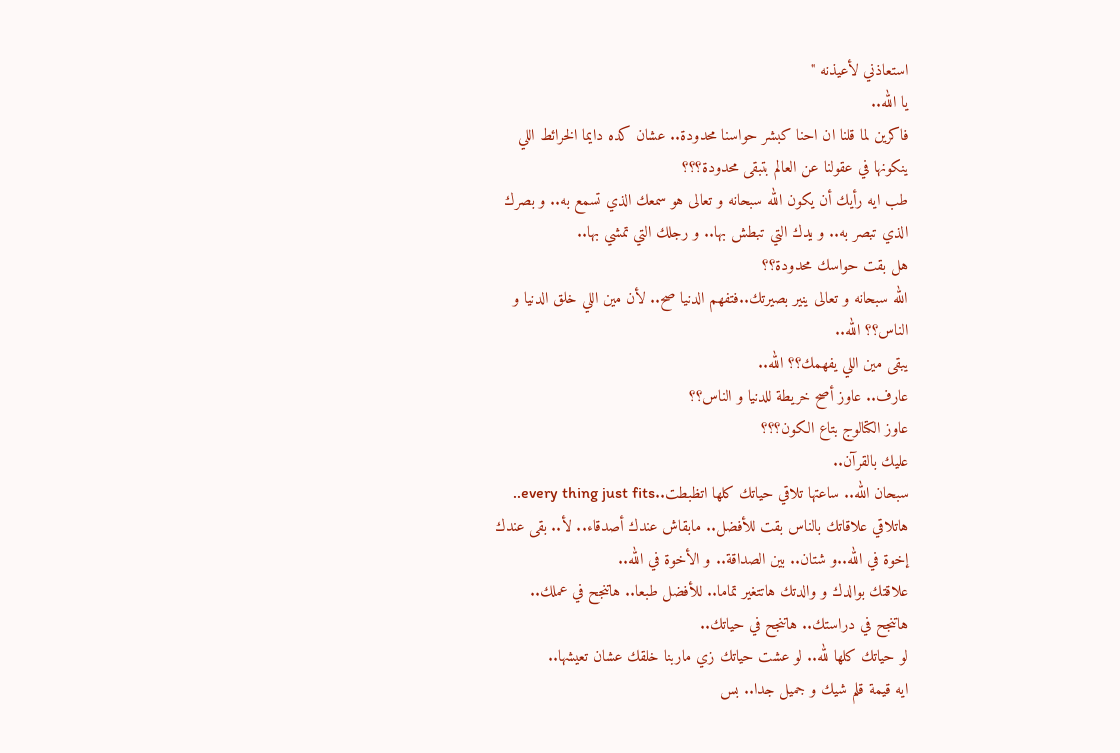استعاذني لأعيذنه "
يا الله..
فاكرين لما قلنا ان احنا كبشر حواسنا محدودة.. عشان كده دايما الخرائط اللي
ينكونها في عقولنا عن العالم بتبقى محدودة؟؟؟
طب ايه رأيك أن يكون الله سبحانه و تعالى هو سمعك الذي تسمع به.. و بصرك
الذي تبصر به.. و يدك التي تبطش بها.. و رجلك التي تمشي بها..
هل بقت حواسك محدودة؟؟
الله سبحانه و تعالى ينير بصيرتك..فتفهم الدنيا صح.. لأن مين اللي خلق الدنيا و
الناس؟؟ الله..
يبقى مين اللي يفهمك؟؟ الله..
عارف.. عاوز أصح خريطة للدنيا و الناس؟؟
عاوز الكتالوج بتاع الكون؟؟؟
عليك بالقرآن..
سبحان الله.. ساعتها تلاقي حياتك كلها اتظبطت..every thing just fits..
هاتلاقي علاقاتك بالناس بقت للأفضل.. مابقاش عندك أصدقاء.. لأ.. بقى عندك
إخوة في الله..و شتان.. بين الصداقة.. و الأخوة في الله..
علاقتك بوالدك و والدتك هاتتغير تماما.. للأفضل طبعا.. هاتنجح في عملك..
هاتنجح في دراستك.. هاتنجح في حياتك..
لو حياتك كلها لله.. لو عشت حياتك زي ماربنا خلقك عشان تعيشها..
ايه قيمة قلم شيك و جميل جدا.. بس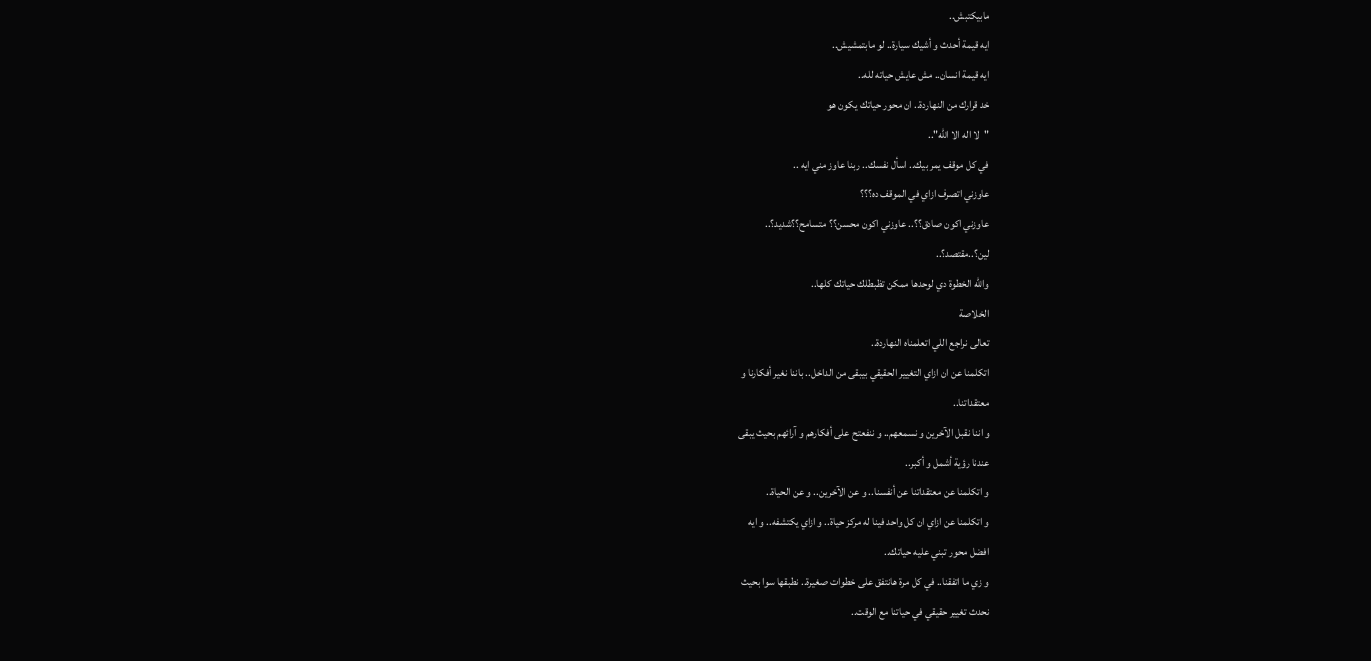مابيكتبش..
ايه قيمة أحدث و أشيك سيارة.. لو مابتمشيش..
ايه قيمة انسان.. مش عايش حياته لله..
خد قرارك من النهاردة.. ان محور حياتك يكون هو
"لا اله الا الله"..
في كل موقف يمر بيك.. اسأل نفسك.. ربنا عاوز مني ايه ..
عاوزني اتصرف ازاي في الموقف ده؟؟؟
عاوزني اكون صادق؟؟.. عاوزني اكون محسن؟؟ متسامح؟؟شديد؟..
لين؟..مقتصد؟..
والله الخطوة دي لوحدها ممكن تظبطلك حياتك كلها..
الخلاصة
تعالى نراجع اللي اتعلمناه النهاردة..
اتكلمنا عن ان ازاي التغيير الحقيقي بيبقى من الداخل.. باننا نغير أفكارنا و
معتقداتنا..
و اننا نقبل الآخرين و نسمعهم.. و ننفعتح على أفكارهم و آرائهم بحيث يبقى
عندنا رؤية أشمل و أكبر..
و اتكلمنا عن معتقداتنا عن أنفسنا.. و عن الآخرين.. و عن الحياة..
و اتكلمنا عن ازاي ان كل واحد فينا له مركز حياة.. و ازاي يكتشفه.. و ايه
افضل محور تبني عليه حياتك..
و زي ما اتفقنا.. في كل مرة هانتفق على خطوات صغيرة.. نطبقها سوا بحيث
نحدث تغيير حقيقي في حياتنا مع الوقت..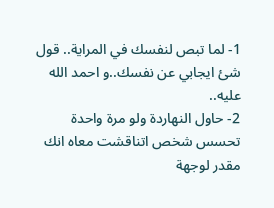1- لما تبص لنفسك في المراية.. قول شئ ايجابي عن نفسك..و احمد الله عليه..
2- حاول النهاردة ولو مرة واحدة تحسس شخص اتناقشت معاه انك مقدر لوجهة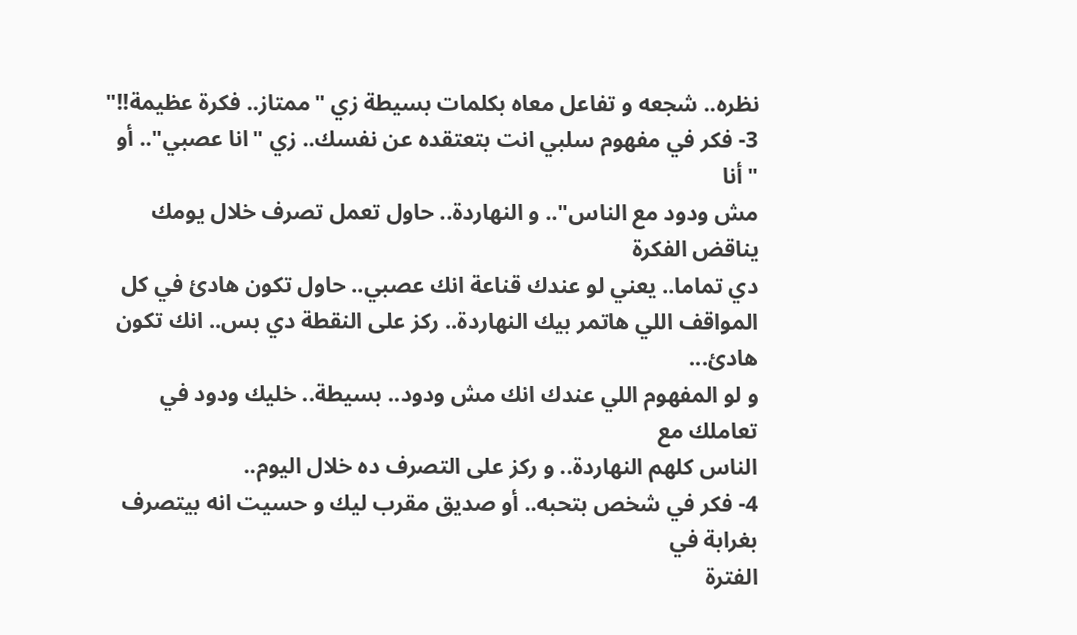نظره.. شجعه و تفاعل معاه بكلمات بسيطة زي "ممتاز.. فكرة عظيمة!!"
3- فكر في مفهوم سلبي انت بتعتقده عن نفسك.. زي "انا عصبي".. أو "أنا
مش ودود مع الناس".. و النهاردة.. حاول تعمل تصرف خلال يومك يناقض الفكرة
دي تماما.. يعني لو عندك قناعة انك عصبي.. حاول تكون هادئ في كل
المواقف اللي هاتمر بيك النهاردة.. ركز على النقطة دي بس.. انك تكون هادئ...
و لو المفهوم اللي عندك انك مش ودود.. بسيطة.. خليك ودود في تعاملك مع
الناس كلهم النهاردة.. و ركز على التصرف ده خلال اليوم..
4- فكر في شخص بتحبه.. أو صديق مقرب ليك و حسيت انه بيتصرف بغرابة في
الفترة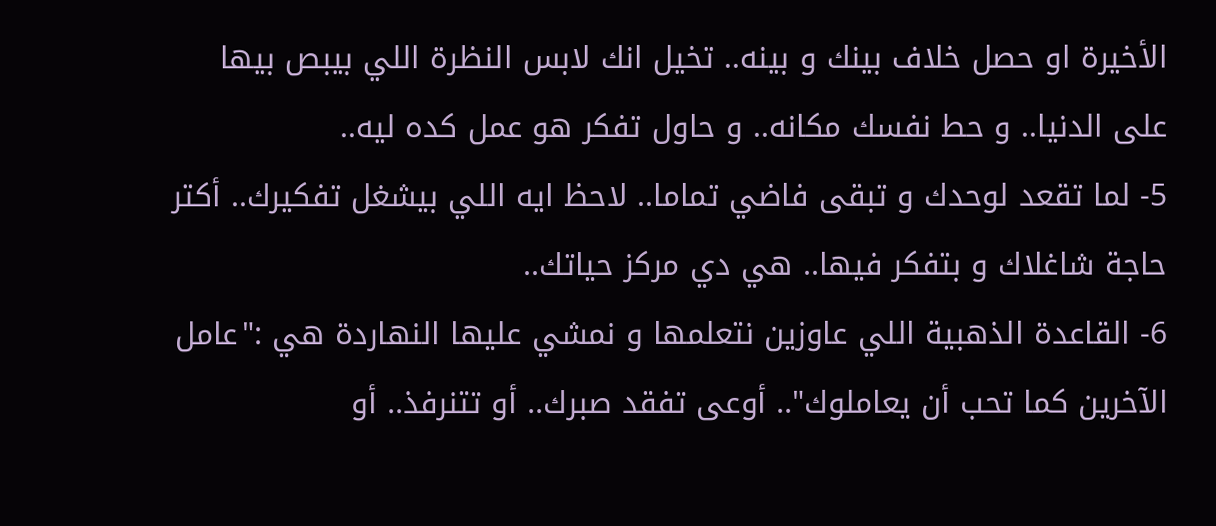الأخيرة او حصل خلاف بينك و بينه.. تخيل انك لابس النظرة اللي بيبص بيها
على الدنيا.. و حط نفسك مكانه.. و حاول تفكر هو عمل كده ليه..
5- لما تقعد لوحدك و تبقى فاضي تماما.. لاحظ ايه اللي بيشغل تفكيرك.. أكتر
حاجة شاغلاك و بتفكر فيها.. هي دي مركز حياتك..
6- القاعدة الذهبية اللي عاوزين نتعلمها و نمشي عليها النهاردة هي :"عامل
الآخرين كما تحب أن يعاملوك".. أوعى تفقد صبرك.. أو تتنرفذ.. أو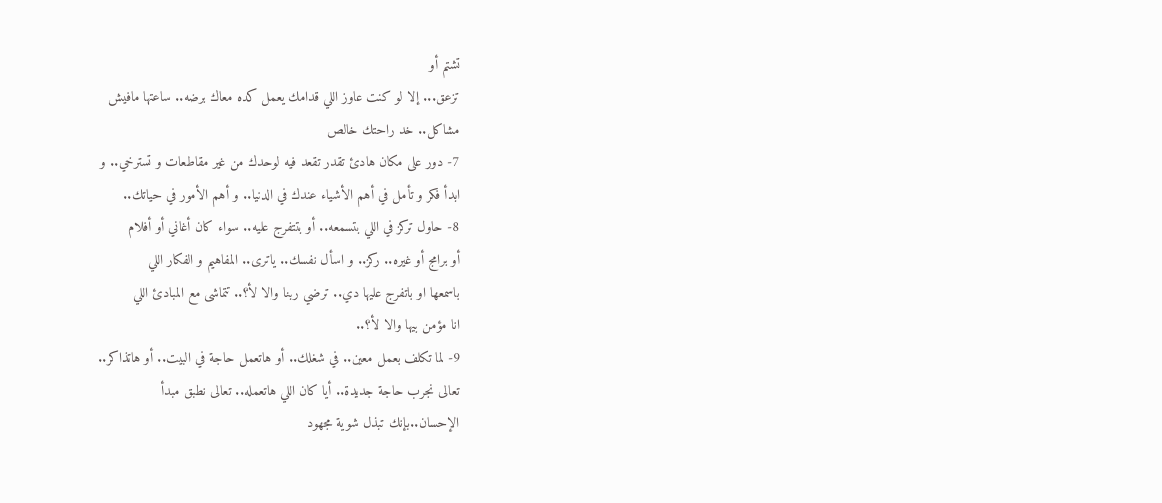تشتم أو
تزعق... إلا لو كنت عاوز اللي قدامك يعمل كده معاك برضه.. ساعتها مافيش
مشاكل.. خد راحتك خالص
7- دور على مكان هادئ تقدر تقعد فيه لوحدك من غير مقاطعات و تسترخي.. و
ابدأ فكر و تأمل في أهم الأشياء عندك في الدنيا.. و أهم الأمور في حياتك..
8- حاول تركز في اللي بتسمعه.. أو بتتفرج عليه.. سواء كان أغاني أو أفلام
أو برامج أو غيره.. ركز.. و اسأل نفسك.. ياترى.. المفاهيم و الفكار اللي
باسمعها او باتفرج عليها دي.. ترضي ربنا والا لأ؟.. تتماشى مع المبادئ اللي
انا مؤمن بيها والا لأ؟..
9- لما تكلف بعمل معين.. في شغلك.. أو هاتعمل حاجة في البيت.. أو هاتذاكر..
تعالى نجرب حاجة جديدة.. أيا كان اللي هاتعمله.. تعالى نطبق مبدأ
الإحسان..بإنك تبذل شوية مجهود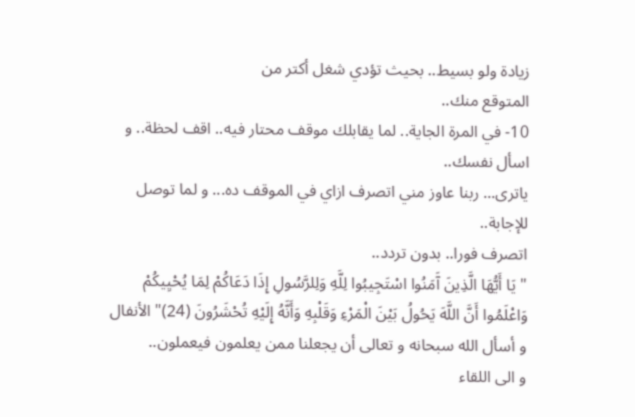زيادة ولو بسيط.. بحيث تؤدي شغل أكتر من
المتوقع منك..
10- في المرة الجاية.. لما يقابلك موقف محتار فيه.. اقف لحظة.. و اسأل نفسك..
ياترى... ربنا عاوز مني اتصرف ازاي في الموقف ده... و لما توصل للإجابة..
اتصرف فورا.. بدون تردد..
" يَا أَيُّهَا الَّذِينَ آَمَنُوا اسْتَجِيبُوا لِلَّهِ وَلِلرَّسُولِ إِذَا دَعَاكُمْ لِمَا يُحْيِيكُمْ وَاعْلَمُوا أَنَّ اللَّهَ يَحُولُ بَيْنَ الْمَرْءِ وَقَلْبِهِ وَأَنَّهُ إِلَيْهِ تُحْشَرُونَ (24)" الأنفال
و أسأل الله سبحانه و تعالى أن يجعلنا ممن يعلمون فيعملون..
و الى اللقاء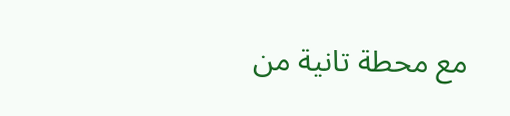مع محطة تانية من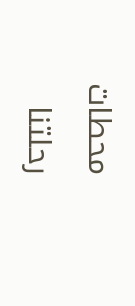محطات رحلتنا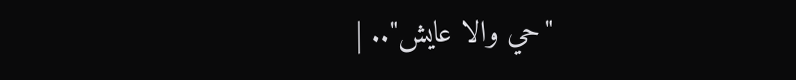"حي والا عايش".. |